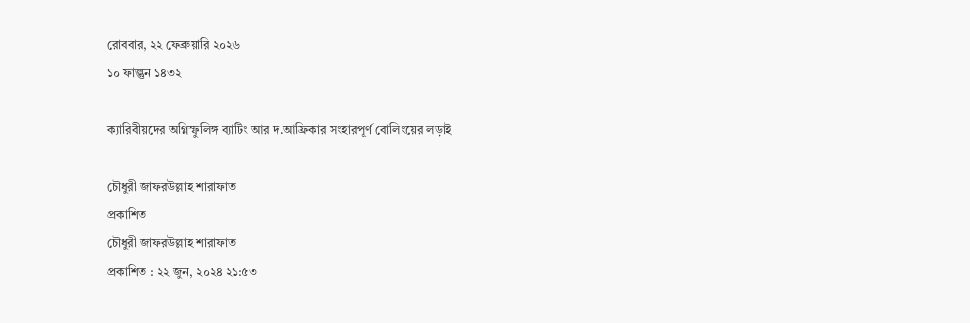রোববার, ২২ ফেব্রুয়ারি ২০২৬
১০ ফাল্গুন ১৪৩২

ক্যারিবীয়দের অগ্নিস্ফুলিঙ্গ ব্যাটিং আর দ.আফ্রিকার সংহারপূর্ণ বোলিংয়ের লড়াই

চৌধুরী জাফরউল্লাহ শারাফাত
প্রকাশিত
চৌধুরী জাফরউল্লাহ শারাফাত
প্রকাশিত : ২২ জুন, ২০২৪ ২১:৫৩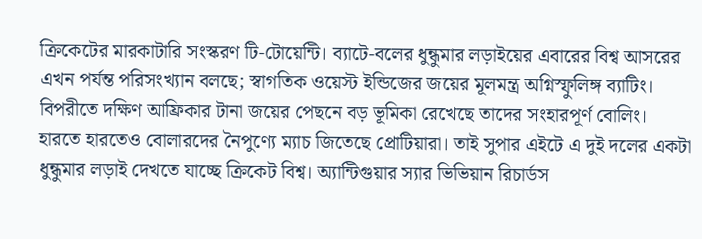ক্রিকেটের মারকাটারি সংস্করণ টি-টোয়েন্টি। ব্যাটে-বলের ধুন্ধুমার লড়াইয়ের এবারের বিশ্ব আসরের এখন পর্যন্ত পরিসংখ্যান বলছে; স্বাগতিক ওয়েস্ট ইন্ডিজের জয়ের মূলমন্ত্র অগ্নিস্ফুলিঙ্গ ব্যাটিং। বিপরীতে দক্ষিণ আফ্রিকার টানা জয়ের পেছনে বড় ভূমিকা রেখেছে তাদের সংহারপূর্ণ বোলিং। হারতে হারতেও বোলারদের নৈপুণ্যে ম্যাচ জিতেছে প্রোটিয়ারা। তাই সুপার এইটে এ দুই দলের একটা ধুন্ধুমার লড়াই দেখতে যাচ্ছে ক্রিকেট বিশ্ব। অ্যান্টিগুয়ার স্যার ভিভিয়ান রিচার্ডস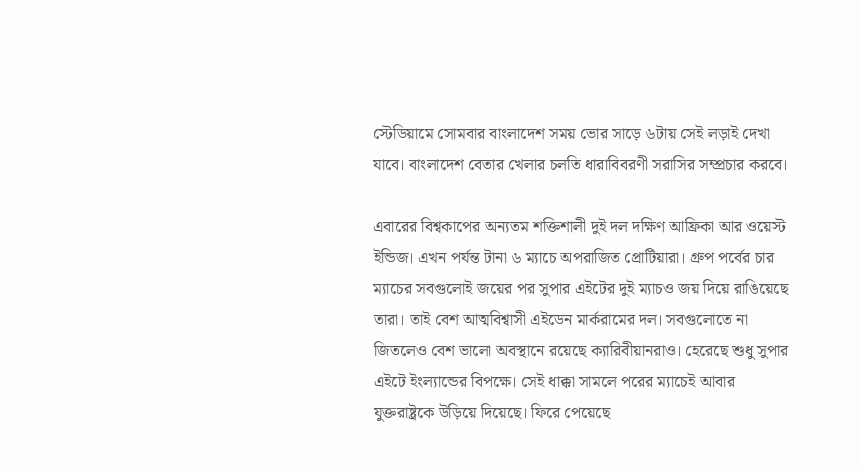স্টেডিয়ামে সোমবার বাংলাদেশ সময় ভোর সাড়ে ৬টায় সেই লড়াই দেখা যাবে। বাংলাদেশ বেতার খেলার চলতি ধারাবিবরণী সরাসির সম্প্রচার করবে।

এবারের বিশ্বকাপের অন্যতম শক্তিশালী দুই দল দক্ষিণ আফ্রিকা আর ওয়েস্ট ইন্ডিজ। এখন পর্যন্ত টানা ৬ ম্যাচে অপরাজিত প্রোটিয়ারা। গ্রুপ পর্বের চার ম্যাচের সবগুলোই জয়ের পর সুপার এইটের দুই ম্যাচও জয় দিয়ে রাঙিয়েছে তারা। তাই বেশ আত্মবিশ্বাসী এইডেন মার্করামের দল। সবগুলোতে না জিতলেও বেশ ভালো অবস্থানে রয়েছে ক্যারিবীয়ানরাও। হেরেছে শুধু সুপার এইটে ইংল্যান্ডের বিপক্ষে। সেই ধাক্কা সামলে পরের ম্যাচেই আবার যুক্তরাষ্ট্রকে উড়িয়ে দিয়েছে। ফিরে পেয়েছে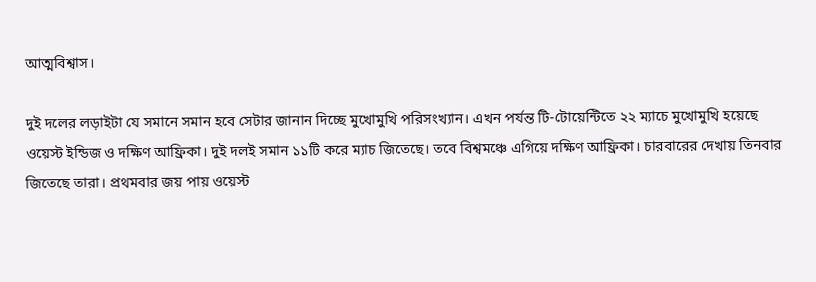আত্মবিশ্বাস।

দুই দলের লড়াইটা যে সমানে সমান হবে সেটার জানান দিচ্ছে মুখোমুখি পরিসংখ্যান। এখন পর্যন্ত টি-টোয়েন্টিতে ২২ ম্যাচে মুখোমুখি হয়েছে ওয়েস্ট ইন্ডিজ ও দক্ষিণ আফ্রিকা। দুই দলই সমান ১১টি করে ম্যাচ জিতেছে। তবে বিশ্বমঞ্চে এগিয়ে দক্ষিণ আফ্রিকা। চারবারের দেখায় তিনবার জিতেছে তারা। প্রথমবার জয় পায় ওয়েস্ট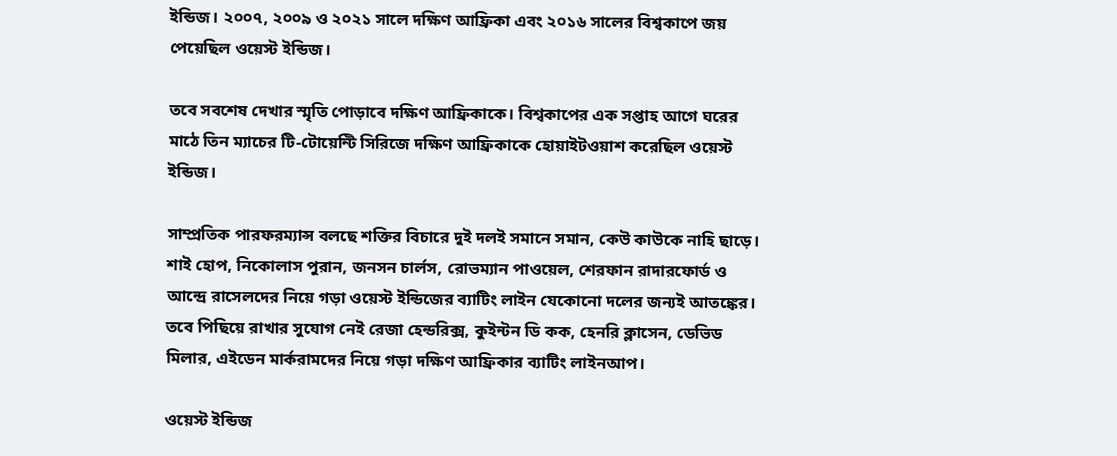ইন্ডিজ। ২০০৭, ২০০৯ ও ২০২১ সালে দক্ষিণ আফ্রিকা এবং ২০১৬ সালের বিশ্বকাপে জয় পেয়েছিল ওয়েস্ট ইন্ডিজ।

তবে সবশেষ দেখার স্মৃতি পোড়াবে দক্ষিণ আফ্রিকাকে। বিশ্বকাপের এক সপ্তাহ আগে ঘরের মাঠে তিন ম্যাচের টি-টোয়েন্টি সিরিজে দক্ষিণ আফ্রিকাকে হোয়াইটওয়াশ করেছিল ওয়েস্ট ইন্ডিজ।

সাম্প্রতিক পারফরম্যান্স বলছে শক্তির বিচারে দুই দলই সমানে সমান, কেউ কাউকে নাহি ছাড়ে। শাই হোপ, নিকোলাস পুরান, জনসন চার্লস, রোভম্যান পাওয়েল, শেরফান রাদারফোর্ড ও আন্দ্রে রাসেলদের নিয়ে গড়া ওয়েস্ট ইন্ডিজের ব্যাটিং লাইন যেকোনো দলের জন্যই আতঙ্কের। তবে পিছিয়ে রাখার সুযোগ নেই রেজা হেন্ডরিক্স, কুইন্টন ডি কক, হেনরি ক্লাসেন, ডেভিড মিলার, এইডেন মার্করামদের নিয়ে গড়া দক্ষিণ আফ্রিকার ব্যাটিং লাইনআপ।

ওয়েস্ট ইন্ডিজ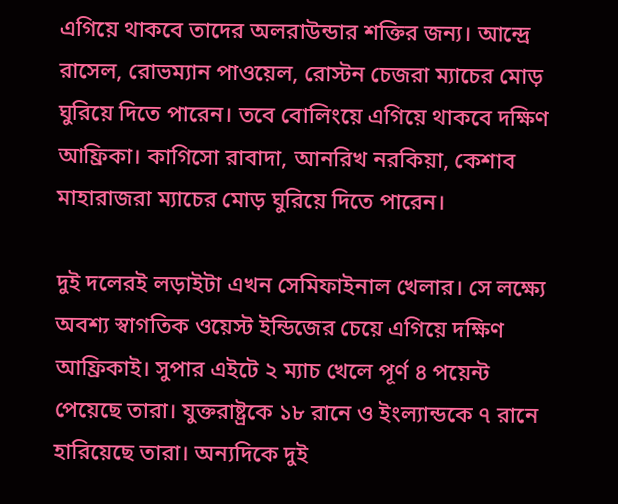এগিয়ে থাকবে তাদের অলরাউন্ডার শক্তির জন্য। আন্দ্রে রাসেল, রোভম্যান পাওয়েল, রোস্টন চেজরা ম্যাচের মোড় ঘুরিয়ে দিতে পারেন। তবে বোলিংয়ে এগিয়ে থাকবে দক্ষিণ আফ্রিকা। কাগিসো রাবাদা, আনরিখ নরকিয়া, কেশাব মাহারাজরা ম্যাচের মোড় ঘুরিয়ে দিতে পারেন।

দুই দলেরই লড়াইটা এখন সেমিফাইনাল খেলার। সে লক্ষ্যে অবশ্য স্বাগতিক ওয়েস্ট ইন্ডিজের চেয়ে এগিয়ে দক্ষিণ আফ্রিকাই। সুপার এইটে ২ ম্যাচ খেলে পূর্ণ ৪ পয়েন্ট পেয়েছে তারা। যুক্তরাষ্ট্রকে ১৮ রানে ও ইংল্যান্ডকে ৭ রানে হারিয়েছে তারা। অন্যদিকে দুই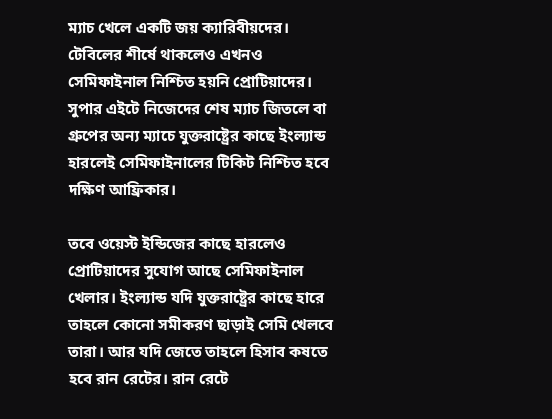ম্যাচ খেলে একটি জয় ক্যারিবীয়দের। টেবিলের শীর্ষে থাকলেও এখনও সেমিফাইনাল নিশ্চিত হয়নি প্রোটিয়াদের। সুপার এইটে নিজেদের শেষ ম্যাচ জিতলে বা গ্রুপের অন্য ম্যাচে যুক্তরাষ্ট্রের কাছে ইংল্যান্ড হারলেই সেমিফাইনালের টিকিট নিশ্চিত হবে দক্ষিণ আফ্রিকার।

তবে ওয়েস্ট ইন্ডিজের কাছে হারলেও প্রোটিয়াদের সুযোগ আছে সেমিফাইনাল খেলার। ইংল্যান্ড যদি যুক্তরাষ্ট্রের কাছে হারে তাহলে কোনো সমীকরণ ছাড়াই সেমি খেলবে তারা। আর যদি জেতে তাহলে হিসাব কষতে হবে রান রেটের। রান রেটে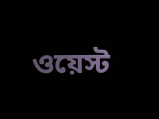ওয়েস্ট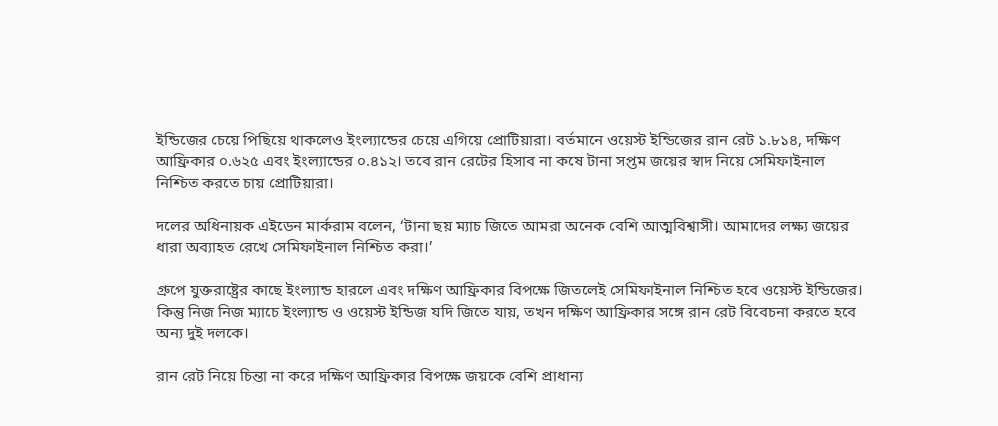ইন্ডিজের চেয়ে পিছিয়ে থাকলেও ইংল্যান্ডের চেয়ে এগিয়ে প্রোটিয়ারা। বর্তমানে ওয়েস্ট ইন্ডিজের রান রেট ১.৮১৪, দক্ষিণ আফ্রিকার ০.৬২৫ এবং ইংল্যান্ডের ০.৪১২। তবে রান রেটের হিসাব না কষে টানা সপ্তম জয়ের স্বাদ নিয়ে সেমিফাইনাল নিশ্চিত করতে চায় প্রোটিয়ারা।

দলের অধিনায়ক এইডেন মার্করাম বলেন, ‘টানা ছয় ম্যাচ জিতে আমরা অনেক বেশি আত্মবিশ্বাসী। আমাদের লক্ষ্য জয়ের ধারা অব্যাহত রেখে সেমিফাইনাল নিশ্চিত করা।’

গ্রুপে যুক্তরাষ্ট্রের কাছে ইংল্যান্ড হারলে এবং দক্ষিণ আফ্রিকার বিপক্ষে জিতলেই সেমিফাইনাল নিশ্চিত হবে ওয়েস্ট ইন্ডিজের। কিন্তু নিজ নিজ ম্যাচে ইংল্যান্ড ও ওয়েস্ট ইন্ডিজ যদি জিতে যায়, তখন দক্ষিণ আফ্রিকার সঙ্গে রান রেট বিবেচনা করতে হবে অন্য দুই দলকে।

রান রেট নিয়ে চিন্তা না করে দক্ষিণ আফ্রিকার বিপক্ষে জয়কে বেশি প্রাধান্য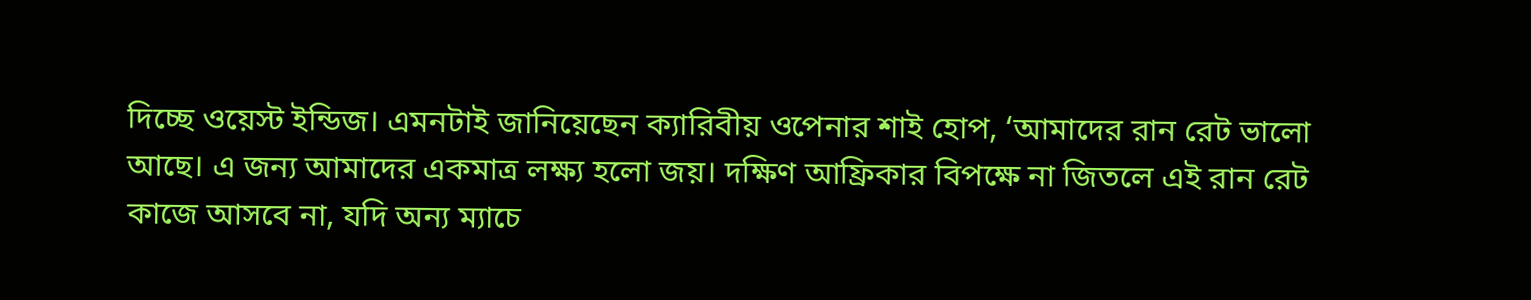দিচ্ছে ওয়েস্ট ইন্ডিজ। এমনটাই জানিয়েছেন ক্যারিবীয় ওপেনার শাই হোপ, ‘আমাদের রান রেট ভালো আছে। এ জন্য আমাদের একমাত্র লক্ষ্য হলো জয়। দক্ষিণ আফ্রিকার বিপক্ষে না জিতলে এই রান রেট কাজে আসবে না, যদি অন্য ম্যাচে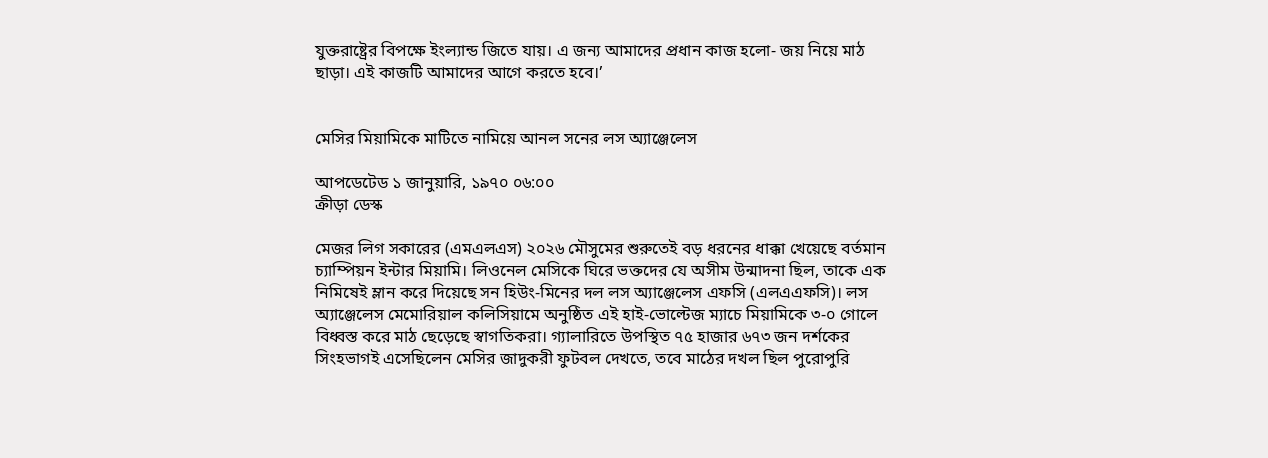যুক্তরাষ্ট্রের বিপক্ষে ইংল্যান্ড জিতে যায়। এ জন্য আমাদের প্রধান কাজ হলো- জয় নিয়ে মাঠ ছাড়া। এই কাজটি আমাদের আগে করতে হবে।’


মেসির মিয়ামিকে মাটিতে নামিয়ে আনল সনের লস অ্যাঞ্জেলেস

আপডেটেড ১ জানুয়ারি, ১৯৭০ ০৬:০০
ক্রীড়া ডেস্ক

মেজর লিগ সকারের (এমএলএস) ২০২৬ মৌসুমের শুরুতেই বড় ধরনের ধাক্কা খেয়েছে বর্তমান চ্যাম্পিয়ন ইন্টার মিয়ামি। লিওনেল মেসিকে ঘিরে ভক্তদের যে অসীম উন্মাদনা ছিল, তাকে এক নিমিষেই ম্লান করে দিয়েছে সন হিউং-মিনের দল লস অ্যাঞ্জেলেস এফসি (এলএএফসি)। লস অ্যাঞ্জেলেস মেমোরিয়াল কলিসিয়ামে অনুষ্ঠিত এই হাই-ভোল্টেজ ম্যাচে মিয়ামিকে ৩-০ গোলে বিধ্বস্ত করে মাঠ ছেড়েছে স্বাগতিকরা। গ্যালারিতে উপস্থিত ৭৫ হাজার ৬৭৩ জন দর্শকের সিংহভাগই এসেছিলেন মেসির জাদুকরী ফুটবল দেখতে, তবে মাঠের দখল ছিল পুরোপুরি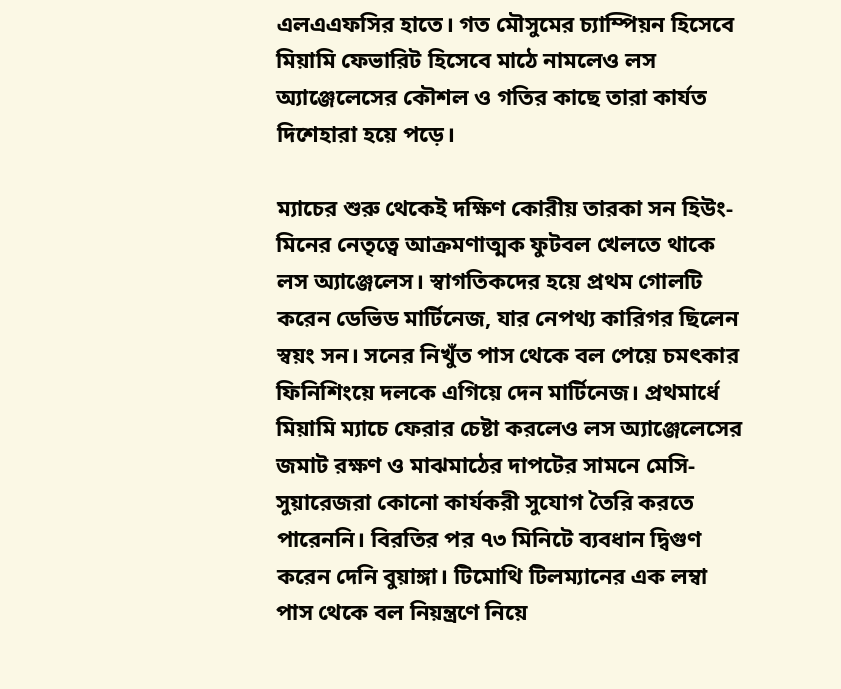এলএএফসির হাতে। গত মৌসুমের চ্যাম্পিয়ন হিসেবে মিয়ামি ফেভারিট হিসেবে মাঠে নামলেও লস অ্যাঞ্জেলেসের কৌশল ও গতির কাছে তারা কার্যত দিশেহারা হয়ে পড়ে।

ম্যাচের শুরু থেকেই দক্ষিণ কোরীয় তারকা সন হিউং-মিনের নেতৃত্বে আক্রমণাত্মক ফুটবল খেলতে থাকে লস অ্যাঞ্জেলেস। স্বাগতিকদের হয়ে প্রথম গোলটি করেন ডেভিড মার্টিনেজ, যার নেপথ্য কারিগর ছিলেন স্বয়ং সন। সনের নিখুঁত পাস থেকে বল পেয়ে চমৎকার ফিনিশিংয়ে দলকে এগিয়ে দেন মার্টিনেজ। প্রথমার্ধে মিয়ামি ম্যাচে ফেরার চেষ্টা করলেও লস অ্যাঞ্জেলেসের জমাট রক্ষণ ও মাঝমাঠের দাপটের সামনে মেসি-সুয়ারেজরা কোনো কার্যকরী সুযোগ তৈরি করতে পারেননি। বিরতির পর ৭৩ মিনিটে ব্যবধান দ্বিগুণ করেন দেনি বুয়াঙ্গা। টিমোথি টিলম্যানের এক লম্বা পাস থেকে বল নিয়ন্ত্রণে নিয়ে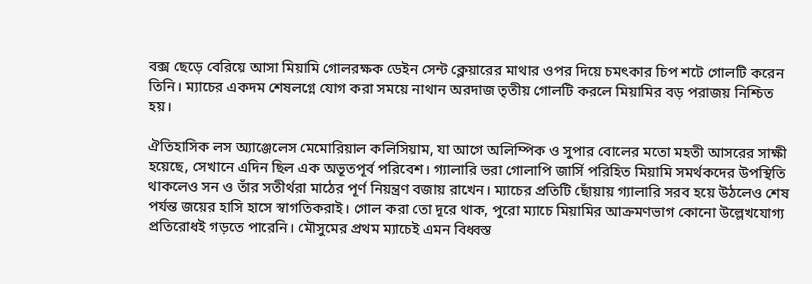বক্স ছেড়ে বেরিয়ে আসা মিয়ামি গোলরক্ষক ডেইন সেন্ট ক্লেয়ারের মাথার ওপর দিয়ে চমৎকার চিপ শটে গোলটি করেন তিনি। ম্যাচের একদম শেষলগ্নে যোগ করা সময়ে নাথান অরদাজ তৃতীয় গোলটি করলে মিয়ামির বড় পরাজয় নিশ্চিত হয়।

ঐতিহাসিক লস অ্যাঞ্জেলেস মেমোরিয়াল কলিসিয়াম, যা আগে অলিম্পিক ও সুপার বোলের মতো মহতী আসরের সাক্ষী হয়েছে, সেখানে এদিন ছিল এক অভূতপূর্ব পরিবেশ। গ্যালারি ভরা গোলাপি জার্সি পরিহিত মিয়ামি সমর্থকদের উপস্থিতি থাকলেও সন ও তাঁর সতীর্থরা মাঠের পূর্ণ নিয়ন্ত্রণ বজায় রাখেন। ম্যাচের প্রতিটি ছোঁয়ায় গ্যালারি সরব হয়ে উঠলেও শেষ পর্যন্ত জয়ের হাসি হাসে স্বাগতিকরাই। গোল করা তো দূরে থাক, পুরো ম্যাচে মিয়ামির আক্রমণভাগ কোনো উল্লেখযোগ্য প্রতিরোধই গড়তে পারেনি। মৌসুমের প্রথম ম্যাচেই এমন বিধ্বস্ত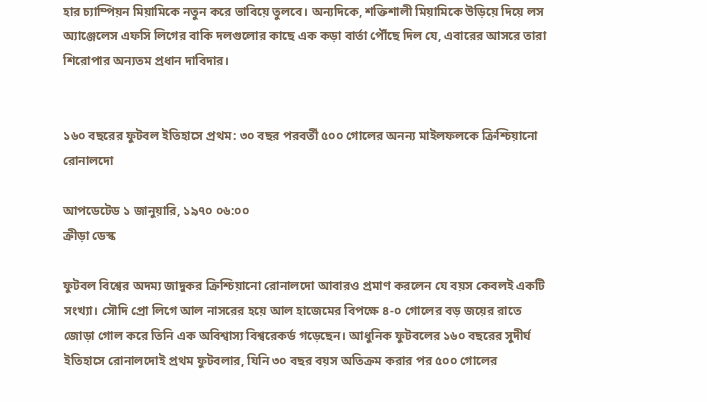হার চ্যাম্পিয়ন মিয়ামিকে নতুন করে ভাবিয়ে তুলবে। অন্যদিকে, শক্তিশালী মিয়ামিকে উড়িয়ে দিয়ে লস অ্যাঞ্জেলেস এফসি লিগের বাকি দলগুলোর কাছে এক কড়া বার্তা পৌঁছে দিল যে, এবারের আসরে তারা শিরোপার অন্যতম প্রধান দাবিদার।


১৬০ বছরের ফুটবল ইতিহাসে প্রথম: ৩০ বছর পরবর্তী ৫০০ গোলের অনন্য মাইলফলকে ক্রিশ্চিয়ানো রোনালদো

আপডেটেড ১ জানুয়ারি, ১৯৭০ ০৬:০০
ক্রীড়া ডেস্ক

ফুটবল বিশ্বের অদম্য জাদুকর ক্রিশ্চিয়ানো রোনালদো আবারও প্রমাণ করলেন যে বয়স কেবলই একটি সংখ্যা। সৌদি প্রো লিগে আল নাসরের হয়ে আল হাজেমের বিপক্ষে ৪-০ গোলের বড় জয়ের রাতে জোড়া গোল করে তিনি এক অবিশ্বাস্য বিশ্বরেকর্ড গড়েছেন। আধুনিক ফুটবলের ১৬০ বছরের সুদীর্ঘ ইতিহাসে রোনালদোই প্রথম ফুটবলার, যিনি ৩০ বছর বয়স অতিক্রম করার পর ৫০০ গোলের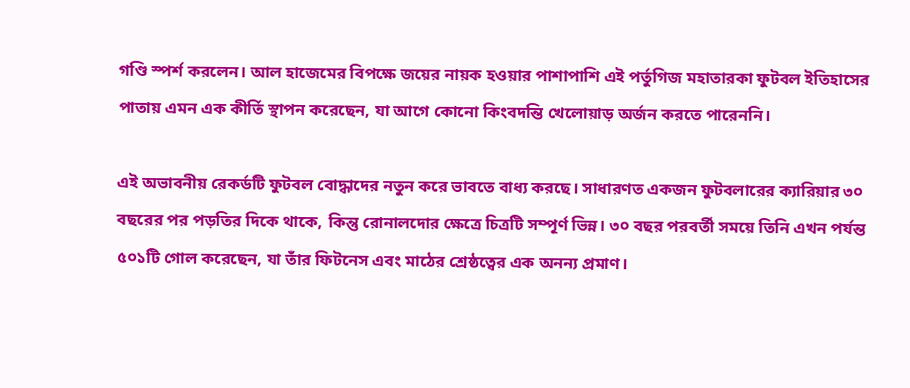গণ্ডি স্পর্শ করলেন। আল হাজেমের বিপক্ষে জয়ের নায়ক হওয়ার পাশাপাশি এই পর্তুগিজ মহাতারকা ফুটবল ইতিহাসের পাতায় এমন এক কীর্তি স্থাপন করেছেন, যা আগে কোনো কিংবদন্তি খেলোয়াড় অর্জন করতে পারেননি।

এই অভাবনীয় রেকর্ডটি ফুটবল বোদ্ধাদের নতুন করে ভাবতে বাধ্য করছে। সাধারণত একজন ফুটবলারের ক্যারিয়ার ৩০ বছরের পর পড়তির দিকে থাকে, কিন্তু রোনালদোর ক্ষেত্রে চিত্রটি সম্পূর্ণ ভিন্ন। ৩০ বছর পরবর্তী সময়ে তিনি এখন পর্যন্ত ৫০১টি গোল করেছেন, যা তাঁর ফিটনেস এবং মাঠের শ্রেষ্ঠত্বের এক অনন্য প্রমাণ।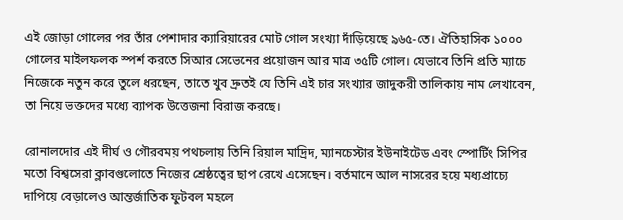এই জোড়া গোলের পর তাঁর পেশাদার ক্যারিয়ারের মোট গোল সংখ্যা দাঁড়িয়েছে ৯৬৫-তে। ঐতিহাসিক ১০০০ গোলের মাইলফলক স্পর্শ করতে সিআর সেভেনের প্রয়োজন আর মাত্র ৩৫টি গোল। যেভাবে তিনি প্রতি ম্যাচে নিজেকে নতুন করে তুলে ধরছেন, তাতে খুব দ্রুতই যে তিনি এই চার সংখ্যার জাদুকরী তালিকায় নাম লেখাবেন, তা নিয়ে ভক্তদের মধ্যে ব্যাপক উত্তেজনা বিরাজ করছে।

রোনালদোর এই দীর্ঘ ও গৌরবময় পথচলায় তিনি রিয়াল মাদ্রিদ, ম্যানচেস্টার ইউনাইটেড এবং স্পোর্টিং সিপির মতো বিশ্বসেরা ক্লাবগুলোতে নিজের শ্রেষ্ঠত্বের ছাপ রেখে এসেছেন। বর্তমানে আল নাসরের হয়ে মধ্যপ্রাচ্যে দাপিয়ে বেড়ালেও আন্তর্জাতিক ফুটবল মহলে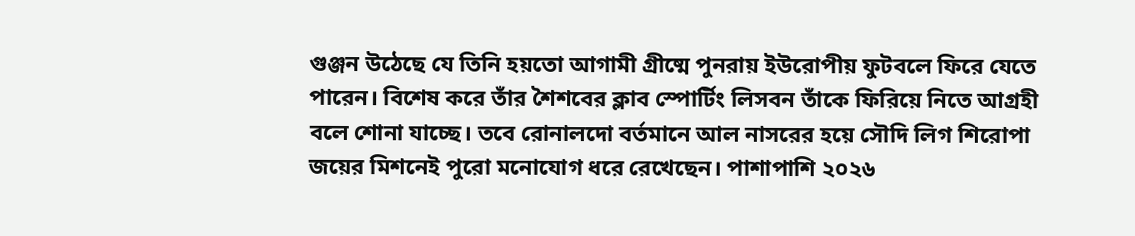গুঞ্জন উঠেছে যে তিনি হয়তো আগামী গ্রীষ্মে পুনরায় ইউরোপীয় ফুটবলে ফিরে যেতে পারেন। বিশেষ করে তাঁর শৈশবের ক্লাব স্পোর্টিং লিসবন তাঁকে ফিরিয়ে নিতে আগ্রহী বলে শোনা যাচ্ছে। তবে রোনালদো বর্তমানে আল নাসরের হয়ে সৌদি লিগ শিরোপা জয়ের মিশনেই পুরো মনোযোগ ধরে রেখেছেন। পাশাপাশি ২০২৬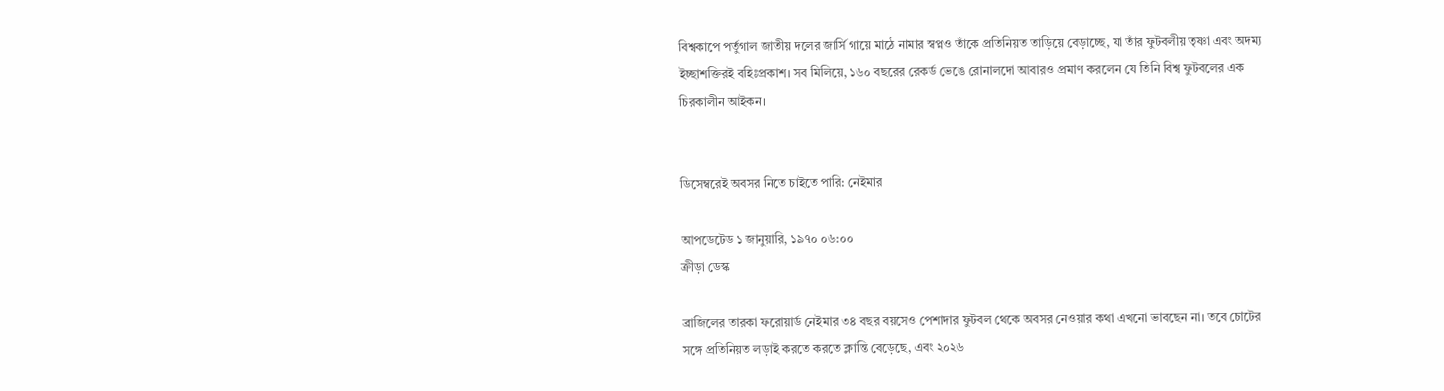বিশ্বকাপে পর্তুগাল জাতীয় দলের জার্সি গায়ে মাঠে নামার স্বপ্নও তাঁকে প্রতিনিয়ত তাড়িয়ে বেড়াচ্ছে, যা তাঁর ফুটবলীয় তৃষ্ণা এবং অদম্য ইচ্ছাশক্তিরই বহিঃপ্রকাশ। সব মিলিয়ে, ১৬০ বছরের রেকর্ড ভেঙে রোনালদো আবারও প্রমাণ করলেন যে তিনি বিশ্ব ফুটবলের এক চিরকালীন আইকন।


ডিসেম্বরেই অবসর নিতে চাইতে পারি: নেইমার

আপডেটেড ১ জানুয়ারি, ১৯৭০ ০৬:০০
ক্রীড়া ডেস্ক

ব্রাজিলের তারকা ফরোয়ার্ড নেইমার ৩৪ বছর বয়সেও পেশাদার ফুটবল থেকে অবসর নেওয়ার কথা এখনো ভাবছেন না। তবে চোটের সঙ্গে প্রতিনিয়ত লড়াই করতে করতে ক্লান্তি বেড়েছে, এবং ২০২৬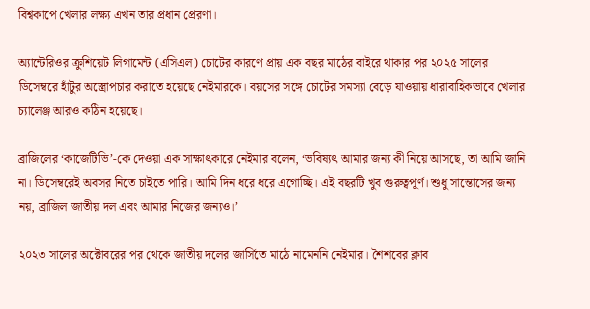বিশ্বকাপে খেলার লক্ষ্য এখন তার প্রধান প্রেরণা।

অ্যান্টেরিওর ক্রুশিয়েট লিগামেন্ট (এসিএল) চোটের কারণে প্রায় এক বছর মাঠের বাইরে থাকার পর ২০২৫ সালের ডিসেম্বরে হাঁটুর অস্ত্রোপচার করাতে হয়েছে নেইমারকে। বয়সের সঙ্গে চোটের সমস্যা বেড়ে যাওয়ায় ধারাবাহিকভাবে খেলার চ্যালেঞ্জ আরও কঠিন হয়েছে।

ব্রাজিলের ‘কাজেটিভি’-কে দেওয়া এক সাক্ষাৎকারে নেইমার বলেন, ‘ভবিষ্যৎ আমার জন্য কী নিয়ে আসছে, তা আমি জানি না। ডিসেম্বরেই অবসর নিতে চাইতে পারি। আমি দিন ধরে ধরে এগোচ্ছি। এই বছরটি খুব গুরুত্বপূর্ণ। শুধু সান্তোসের জন্য নয়, ব্রাজিল জাতীয় দল এবং আমার নিজের জন্যও।’

২০২৩ সালের অক্টোবরের পর থেকে জাতীয় দলের জার্সিতে মাঠে নামেননি নেইমার। শৈশবের ক্লাব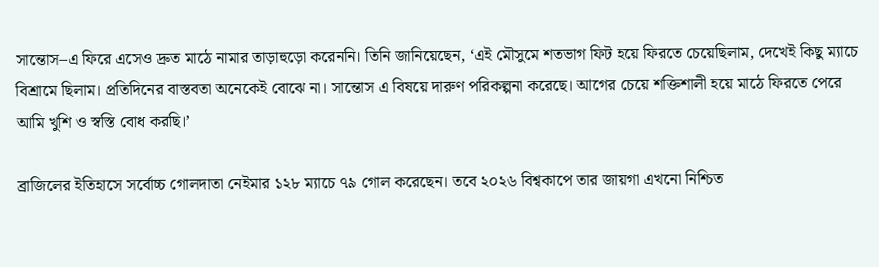সান্তোস–এ ফিরে এসেও দ্রুত মাঠে নামার তাড়াহুড়ো করেননি। তিনি জানিয়েছেন, ‘এই মৌসুমে শতভাগ ফিট হয়ে ফিরতে চেয়েছিলাম, দেখেই কিছু ম্যাচে বিশ্রামে ছিলাম। প্রতিদিনের বাস্তবতা অনেকেই বোঝে না। সান্তোস এ বিষয়ে দারুণ পরিকল্পনা করেছে। আগের চেয়ে শক্তিশালী হয়ে মাঠে ফিরতে পেরে আমি খুশি ও স্বস্তি বোধ করছি।’

ব্রাজিলের ইতিহাসে সর্বোচ্চ গোলদাতা নেইমার ১২৮ ম্যাচে ৭৯ গোল করেছেন। তবে ২০২৬ বিশ্বকাপে তার জায়গা এখনো নিশ্চিত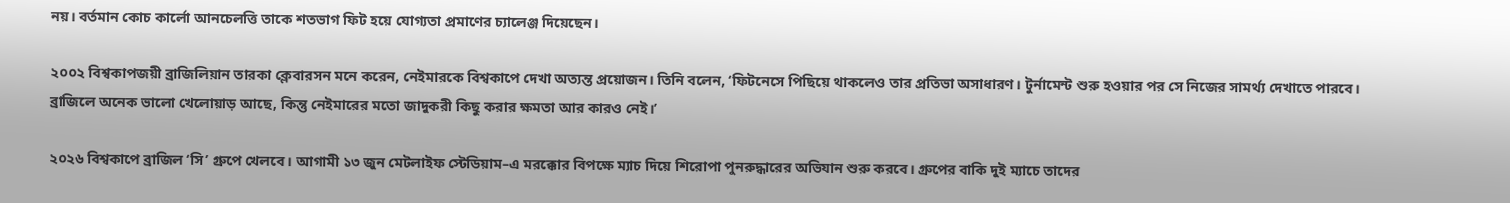নয়। বর্তমান কোচ কার্লো আনচেলত্তি তাকে শতভাগ ফিট হয়ে যোগ্যতা প্রমাণের চ্যালেঞ্জ দিয়েছেন।

২০০২ বিশ্বকাপজয়ী ব্রাজিলিয়ান তারকা ক্লেবারসন মনে করেন, নেইমারকে বিশ্বকাপে দেখা অত্যন্ত প্রয়োজন। তিনি বলেন, ‘ফিটনেসে পিছিয়ে থাকলেও তার প্রতিভা অসাধারণ। টুর্নামেন্ট শুরু হওয়ার পর সে নিজের সামর্থ্য দেখাতে পারবে। ব্রাজিলে অনেক ভালো খেলোয়াড় আছে, কিন্তু নেইমারের মতো জাদুকরী কিছু করার ক্ষমতা আর কারও নেই।’

২০২৬ বিশ্বকাপে ব্রাজিল ‘সি’ গ্রুপে খেলবে। আগামী ১৩ জুন মেটলাইফ স্টেডিয়াম–এ মরক্কোর বিপক্ষে ম্যাচ দিয়ে শিরোপা পুনরুদ্ধারের অভিযান শুরু করবে। গ্রুপের বাকি দুই ম্যাচে তাদের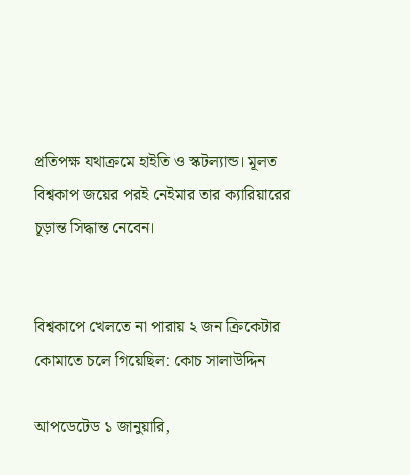প্রতিপক্ষ যথাক্রমে হাইতি ও স্কটল্যান্ড। মূলত বিশ্বকাপ জয়ের পরই নেইমার তার ক্যারিয়ারের চূড়ান্ত সিদ্ধান্ত নেবেন।


বিশ্বকাপে খেলতে না পারায় ২ জন ক্রিকেটার কোমাতে চলে গিয়েছিল: কোচ সালাউদ্দিন

আপডেটেড ১ জানুয়ারি,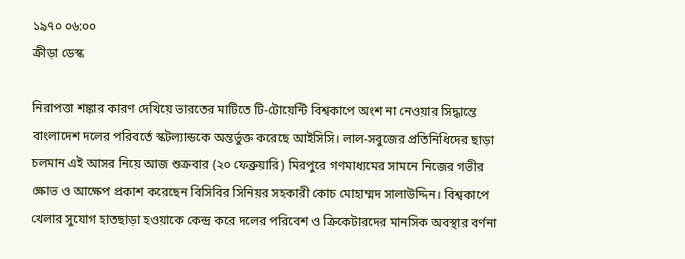১৯৭০ ০৬:০০
ক্রীড়া ডেস্ক

নিরাপত্তা শঙ্কার কারণ দেখিয়ে ভারতের মাটিতে টি-টোয়েন্টি বিশ্বকাপে অংশ না নেওয়ার সিদ্ধান্তে বাংলাদেশ দলের পরিবর্তে স্কটল্যান্ডকে অন্তর্ভুক্ত করেছে আইসিসি। লাল-সবুজের প্রতিনিধিদের ছাড়া চলমান এই আসর নিয়ে আজ শুক্রবার (২০ ফেব্রুয়ারি) মিরপুরে গণমাধ্যমের সামনে নিজের গভীর ক্ষোভ ও আক্ষেপ প্রকাশ করেছেন বিসিবির সিনিয়র সহকারী কোচ মোহাম্মদ সালাউদ্দিন। বিশ্বকাপে খেলার সুযোগ হাতছাড়া হওয়াকে কেন্দ্র করে দলের পরিবেশ ও ক্রিকেটারদের মানসিক অবস্থার বর্ণনা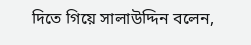দিতে গিয়ে সালাউদ্দিন বলেন,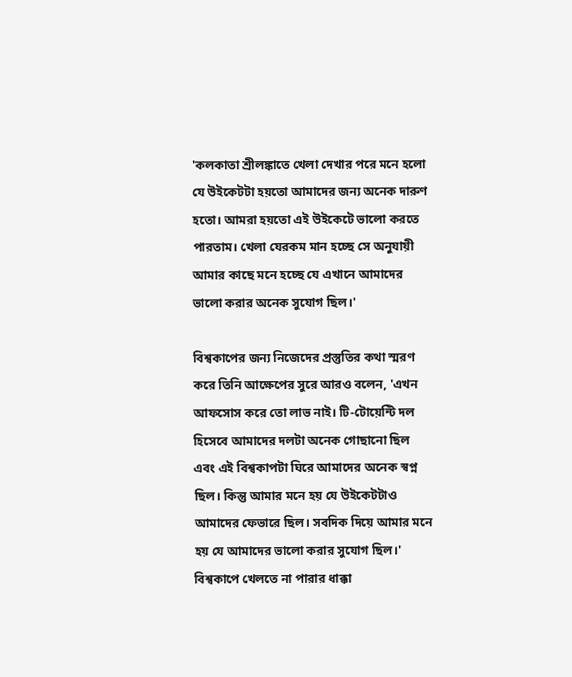'কলকাতা শ্রীলঙ্কাতে খেলা দেখার পরে মনে হলো যে উইকেটটা হয়তো আমাদের জন্য অনেক দারুণ হতো। আমরা হয়তো এই উইকেটে ভালো করতে পারতাম। খেলা যেরকম মান হচ্ছে সে অনুযায়ী আমার কাছে মনে হচ্ছে যে এখানে আমাদের ভালো করার অনেক সুযোগ ছিল।'

বিশ্বকাপের জন্য নিজেদের প্রস্তুতির কথা স্মরণ করে তিনি আক্ষেপের সুরে আরও বলেন, 'এখন আফসোস করে তো লাভ নাই। টি-টোয়েন্টি দল হিসেবে আমাদের দলটা অনেক গোছানো ছিল এবং এই বিশ্বকাপটা ঘিরে আমাদের অনেক স্বপ্ন ছিল। কিন্তু আমার মনে হয় যে উইকেটটাও আমাদের ফেভারে ছিল। সবদিক দিয়ে আমার মনে হয় যে আমাদের ভালো করার সুযোগ ছিল।' বিশ্বকাপে খেলতে না পারার ধাক্কা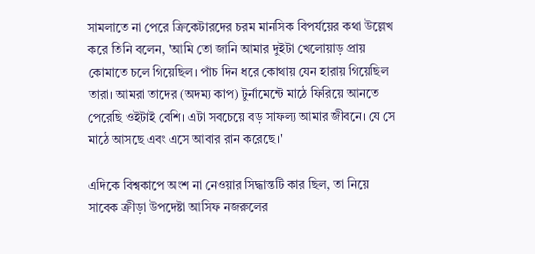সামলাতে না পেরে ক্রিকেটারদের চরম মানসিক বিপর্যয়ের কথা উল্লেখ করে তিনি বলেন, 'আমি তো জানি আমার দুইটা খেলোয়াড় প্রায় কোমাতে চলে গিয়েছিল। পাঁচ দিন ধরে কোথায় যেন হারায় গিয়েছিল তারা। আমরা তাদের (অদম্য কাপ) টুর্নামেন্টে মাঠে ফিরিয়ে আনতে পেরেছি ওইটাই বেশি। এটা সবচেয়ে বড় সাফল্য আমার জীবনে। যে সে মাঠে আসছে এবং এসে আবার রান করেছে।'

এদিকে বিশ্বকাপে অংশ না নেওয়ার সিদ্ধান্তটি কার ছিল, তা নিয়ে সাবেক ক্রীড়া উপদেষ্টা আসিফ নজরুলের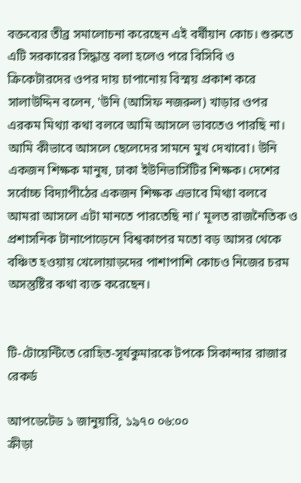বক্তব্যের তীব্র সমালোচনা করেছেন এই বর্ষীয়ান কোচ। শুরুতে এটি সরকারের সিদ্ধান্ত বলা হলেও পরে বিসিবি ও ক্রিকেটারদের ওপর দায় চাপানোয় বিস্ময় প্রকাশ করে সালাউদ্দিন বলেন, 'উনি (আসিফ নজরুল) খাড়ার ওপর এরকম মিথ্যা কথা বলবে আমি আসলে ভাবতেও পারছি না। আমি কীভাবে আসলে ছেলেদের সামনে মুখ দেখাবো। উনি একজন শিক্ষক মানুষ, ঢাকা ইউনিভার্সিটির শিক্ষক। দেশের সর্বোচ্চ বিদ্যাপীঠের একজন শিক্ষক এভাবে মিথ্যা বলবে আমরা আসলে এটা মানতে পারতেছি না।' মূলত রাজনৈতিক ও প্রশাসনিক টানাপোড়েনে বিশ্বকাপের মতো বড় আসর থেকে বঞ্চিত হওয়ায় খেলোয়াড়দের পাশাপাশি কোচও নিজের চরম অসন্তুষ্টির কথা ব্যক্ত করেছেন।


টি-টোয়েন্টিতে রোহিত-সূর্যকুমারকে টপকে সিকান্দার রাজার রেকর্ড

আপডেটেড ১ জানুয়ারি, ১৯৭০ ০৬:০০
ক্রীড়া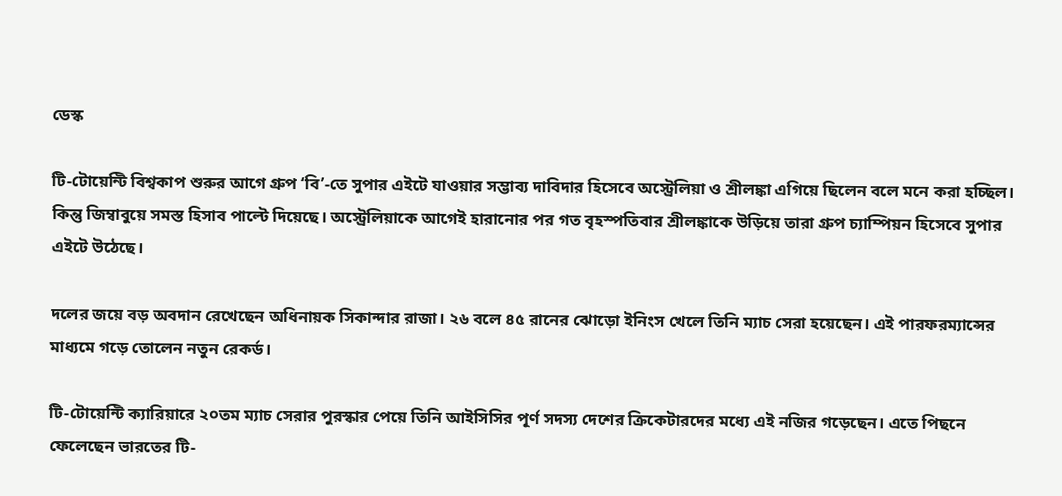ডেস্ক

টি-টোয়েন্টি বিশ্বকাপ শুরুর আগে গ্রুপ ‘বি’-তে সুপার এইটে যাওয়ার সম্ভাব্য দাবিদার হিসেবে অস্ট্রেলিয়া ও শ্রীলঙ্কা এগিয়ে ছিলেন বলে মনে করা হচ্ছিল। কিন্তু জিম্বাবুয়ে সমস্ত হিসাব পাল্টে দিয়েছে। অস্ট্রেলিয়াকে আগেই হারানোর পর গত বৃহস্পতিবার শ্রীলঙ্কাকে উড়িয়ে তারা গ্রুপ চ্যাম্পিয়ন হিসেবে সুপার এইটে উঠেছে।

দলের জয়ে বড় অবদান রেখেছেন অধিনায়ক সিকান্দার রাজা। ২৬ বলে ৪৫ রানের ঝোড়ো ইনিংস খেলে তিনি ম্যাচ সেরা হয়েছেন। এই পারফরম্যান্সের মাধ্যমে গড়ে তোলেন নতুন রেকর্ড।

টি-টোয়েন্টি ক্যারিয়ারে ২০তম ম্যাচ সেরার পুরস্কার পেয়ে তিনি আইসিসির পূর্ণ সদস্য দেশের ক্রিকেটারদের মধ্যে এই নজির গড়েছেন। এতে পিছনে ফেলেছেন ভারতের টি-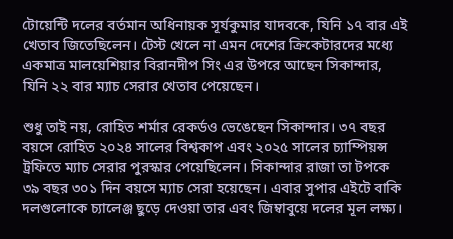টোয়েন্টি দলের বর্তমান অধিনায়ক সূর্যকুমার যাদবকে, যিনি ১৭ বার এই খেতাব জিতেছিলেন। টেস্ট খেলে না এমন দেশের ক্রিকেটারদের মধ্যে একমাত্র মালয়েশিয়ার বিরানদীপ সিং এর উপরে আছেন সিকান্দার, যিনি ২২ বার ম্যাচ সেরার খেতাব পেয়েছেন।

শুধু তাই নয়, রোহিত শর্মার রেকর্ডও ভেঙেছেন সিকান্দার। ৩৭ বছর বয়সে রোহিত ২০২৪ সালের বিশ্বকাপ এবং ২০২৫ সালের চ্যাম্পিয়ন্স ট্রফিতে ম্যাচ সেরার পুরস্কার পেয়েছিলেন। সিকান্দার রাজা তা টপকে ৩৯ বছর ৩০১ দিন বয়সে ম্যাচ সেরা হয়েছেন। এবার সুপার এইটে বাকি দলগুলোকে চ্যালেঞ্জ ছুড়ে দেওয়া তার এবং জিম্বাবুয়ে দলের মূল লক্ষ্য।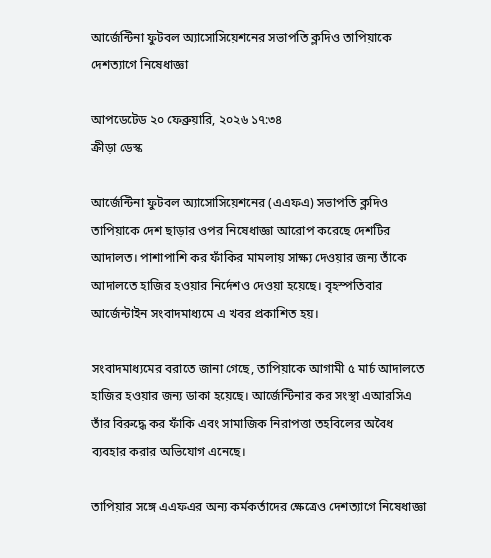আর্জেন্টিনা ফুটবল অ্যাসোসিয়েশনের সভাপতি ক্লদিও তাপিয়াকে দেশত্যাগে নিষেধাজ্ঞা

আপডেটেড ২০ ফেব্রুয়ারি, ২০২৬ ১৭:৩৪
ক্রীড়া ডেস্ক

আর্জেন্টিনা ফুটবল অ্যাসোসিয়েশনের (এএফএ) সভাপতি ক্লদিও তাপিয়াকে দেশ ছাড়ার ওপর নিষেধাজ্ঞা আরোপ করেছে দেশটির আদালত। পাশাপাশি কর ফাঁকির মামলায় সাক্ষ্য দেওয়ার জন্য তাঁকে আদালতে হাজির হওয়ার নির্দেশও দেওয়া হয়েছে। বৃহস্পতিবার আর্জেন্টাইন সংবাদমাধ্যমে এ খবর প্রকাশিত হয়।

সংবাদমাধ্যমের বরাতে জানা গেছে, তাপিয়াকে আগামী ৫ মার্চ আদালতে হাজির হওয়ার জন্য ডাকা হয়েছে। আর্জেন্টিনার কর সংস্থা এআরসিএ তাঁর বিরুদ্ধে কর ফাঁকি এবং সামাজিক নিরাপত্তা তহবিলের অবৈধ ব্যবহার করার অভিযোগ এনেছে।

তাপিয়ার সঙ্গে এএফএর অন্য কর্মকর্তাদের ক্ষেত্রেও দেশত্যাগে নিষেধাজ্ঞা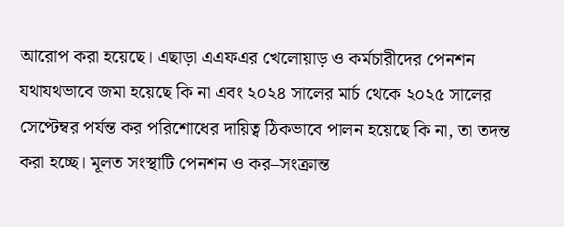আরোপ করা হয়েছে। এছাড়া এএফএর খেলোয়াড় ও কর্মচারীদের পেনশন যথাযথভাবে জমা হয়েছে কি না এবং ২০২৪ সালের মার্চ থেকে ২০২৫ সালের সেপ্টেম্বর পর্যন্ত কর পরিশোধের দায়িত্ব ঠিকভাবে পালন হয়েছে কি না, তা তদন্ত করা হচ্ছে। মূলত সংস্থাটি পেনশন ও কর–সংক্রান্ত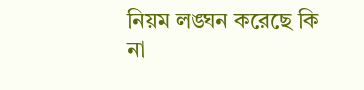নিয়ম লঙ্ঘন করেছে কি না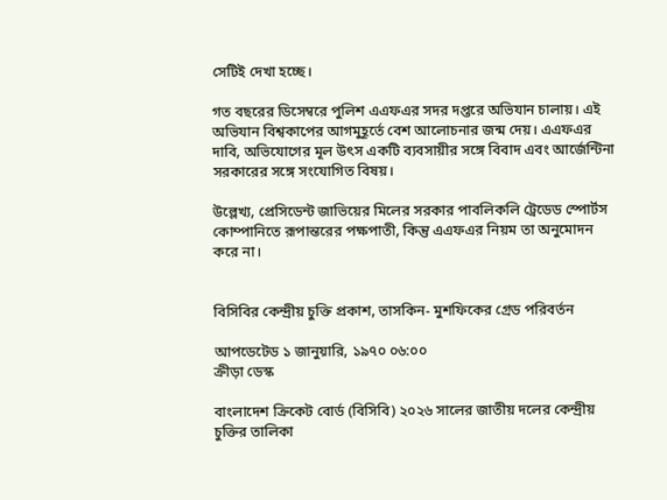সেটিই দেখা হচ্ছে।

গত বছরের ডিসেম্বরে পুলিশ এএফএর সদর দপ্তরে অভিযান চালায়। এই অভিযান বিশ্বকাপের আগমুহূর্তে বেশ আলোচনার জন্ম দেয়। এএফএর দাবি, অভিযোগের মূল উৎস একটি ব্যবসায়ীর সঙ্গে বিবাদ এবং আর্জেন্টিনা সরকারের সঙ্গে সংযোগিত বিষয়।

উল্লেখ্য, প্রেসিডেন্ট জাভিয়ের মিলের সরকার পাবলিকলি ট্রেডেড স্পোর্টস কোম্পানিতে রূপান্তরের পক্ষপাতী, কিন্তু এএফএর নিয়ম তা অনুমোদন করে না।


বিসিবির কেন্দ্রীয় চুক্তি প্রকাশ, তাসকিন- মুশফিকের গ্রেড পরিবর্তন

আপডেটেড ১ জানুয়ারি, ১৯৭০ ০৬:০০
ক্রীড়া ডেস্ক

বাংলাদেশ ক্রিকেট বোর্ড (বিসিবি) ২০২৬ সালের জাতীয় দলের কেন্দ্রীয় চুক্তির তালিকা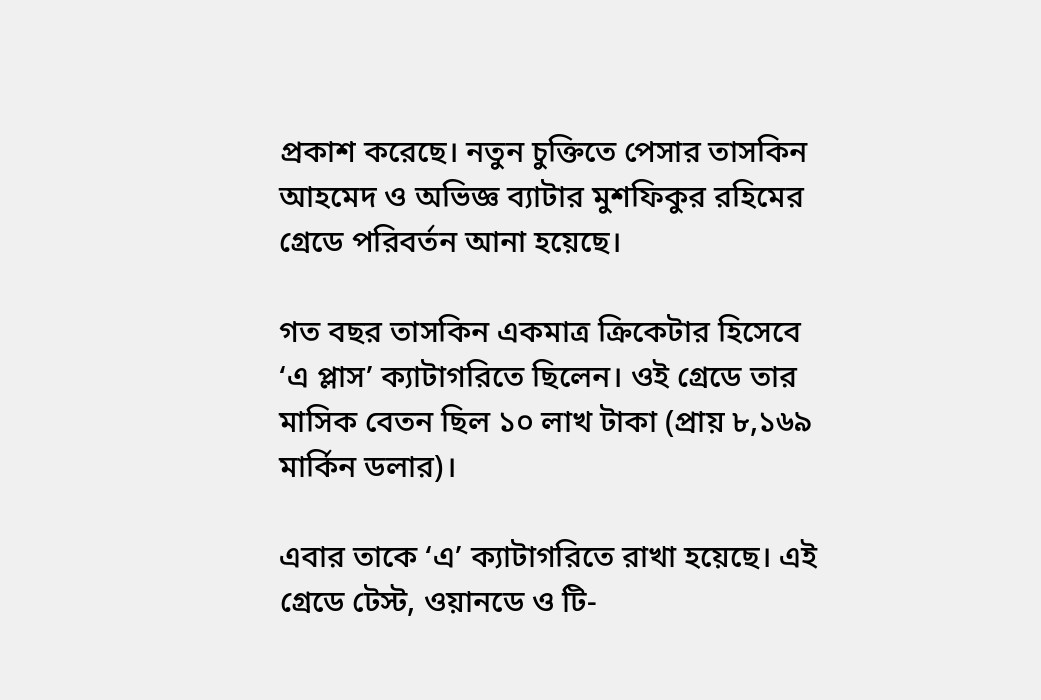প্রকাশ করেছে। নতুন চুক্তিতে পেসার তাসকিন আহমেদ ও অভিজ্ঞ ব্যাটার মুশফিকুর রহিমের গ্রেডে পরিবর্তন আনা হয়েছে।

গত বছর তাসকিন একমাত্র ক্রিকেটার হিসেবে ‘এ প্লাস’ ক্যাটাগরিতে ছিলেন। ওই গ্রেডে তার মাসিক বেতন ছিল ১০ লাখ টাকা (প্রায় ৮,১৬৯ মার্কিন ডলার)।

এবার তাকে ‘এ’ ক্যাটাগরিতে রাখা হয়েছে। এই গ্রেডে টেস্ট, ওয়ানডে ও টি-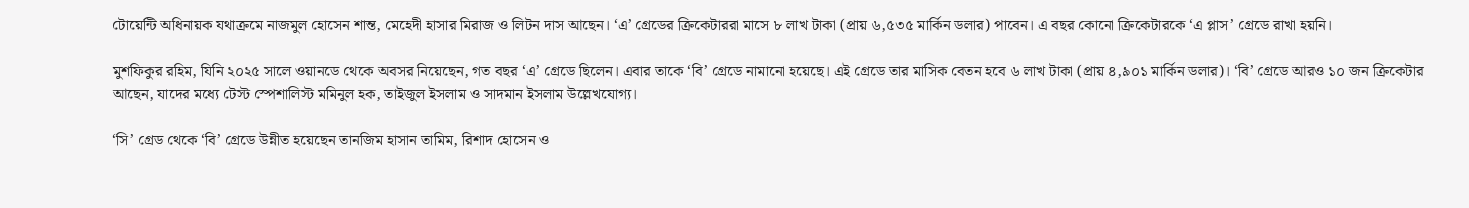টোয়েন্টি অধিনায়ক যথাক্রমে নাজমুল হোসেন শান্ত, মেহেদী হাসার মিরাজ ও লিটন দাস আছেন। ‘এ’ গ্রেডের ক্রিকেটাররা মাসে ৮ লাখ টাকা (প্রায় ৬,৫৩৫ মার্কিন ডলার) পাবেন। এ বছর কোনো ক্রিকেটারকে ‘এ প্লাস’ গ্রেডে রাখা হয়নি।

মুশফিকুর রহিম, যিনি ২০২৫ সালে ওয়ানডে থেকে অবসর নিয়েছেন, গত বছর ‘এ’ গ্রেডে ছিলেন। এবার তাকে ‘বি’ গ্রেডে নামানো হয়েছে। এই গ্রেডে তার মাসিক বেতন হবে ৬ লাখ টাকা (প্রায় ৪,৯০১ মার্কিন ডলার)। ‘বি’ গ্রেডে আরও ১০ জন ক্রিকেটার আছেন, যাদের মধ্যে টেস্ট স্পেশালিস্ট মমিনুল হক, তাইজুল ইসলাম ও সাদমান ইসলাম উল্লেখযোগ্য।

‘সি’ গ্রেড থেকে ‘বি’ গ্রেডে উন্নীত হয়েছেন তানজিম হাসান তামিম, রিশাদ হোসেন ও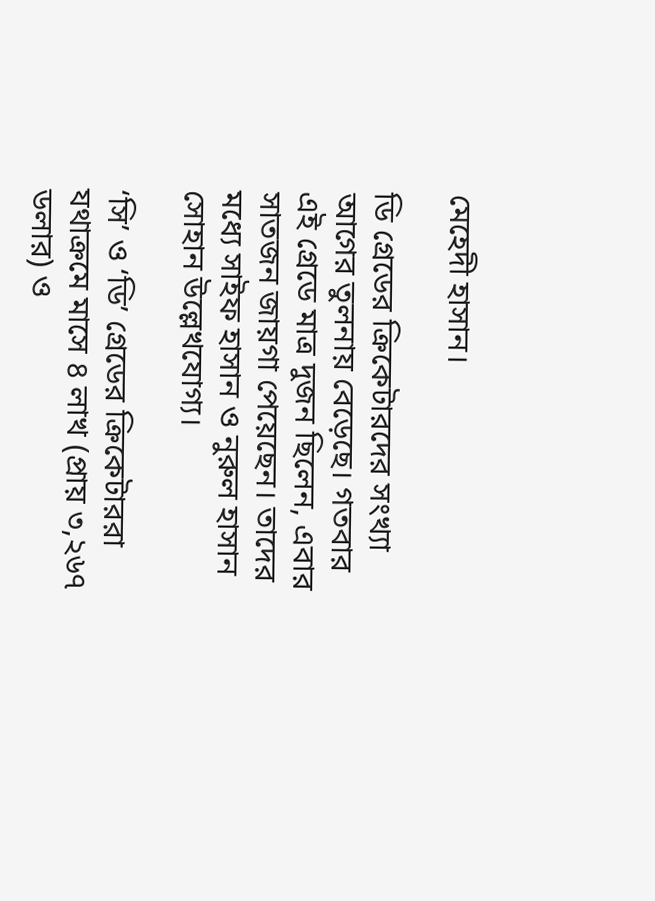মেহেদী হাসান।

ডি গ্রেডের ক্রিকেটারদের সংখ্যা আগের তুলনায় বেড়েছে। গতবার এই গ্রেডে মাত্র দুজন ছিলেন, এবার সাতজন জায়গা পেয়েছেন। তাদের মধ্যে সাইফ হাসান ও নুরুল হাসান সোহান উল্লেখযোগ্য।

‘সি’ ও ‘ডি’ গ্রেডের ক্রিকেটাররা যথাক্রমে মাসে ৪ লাখ (প্রায় ৩,২৬৭ ডলার) ও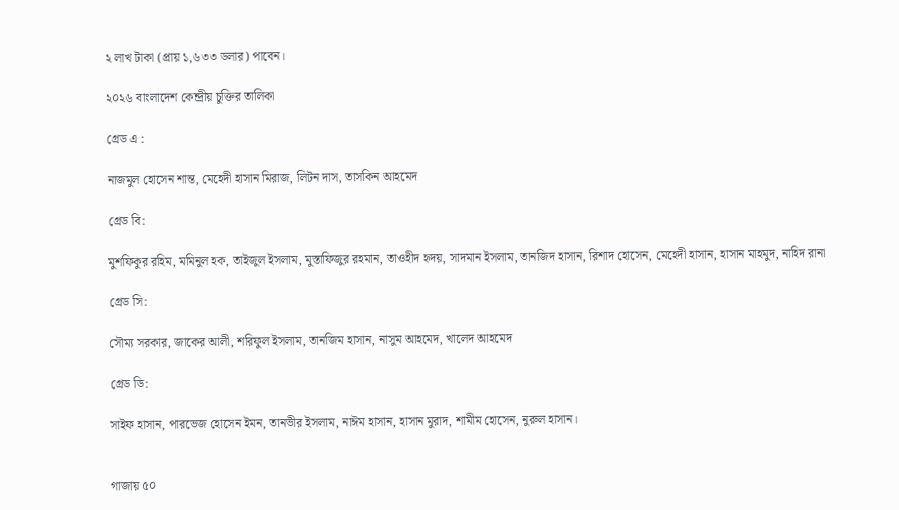২ লাখ টাকা (প্রায় ১,৬৩৩ ডলার) পাবেন।

২০২৬ বাংলাদেশ কেন্দ্রীয় চুক্তির তালিকা

গ্রেড এ :

নাজমুল হোসেন শান্ত, মেহেদী হাসান মিরাজ, লিটন দাস, তাসকিন আহমেদ

গ্রেড বি:

মুশফিকুর রহিম, মমিনুল হক, তাইজুল ইসলাম, মুস্তাফিজুর রহমান, তাওহীদ হৃদয়, সাদমান ইসলাম, তানজিদ হাসান, রিশাদ হোসেন, মেহেদী হাসান, হাসান মাহমুদ, নাহিদ রানা

গ্রেড সি:

সৌম্য সরকার, জাকের আলী, শরিফুল ইসলাম, তানজিম হাসান, নাসুম আহমেদ, খালেদ আহমেদ

গ্রেড ডি:

সাইফ হাসান, পারভেজ হোসেন ইমন, তানভীর ইসলাম, নাঈম হাসান, হাসান মুরাদ, শামীম হোসেন, নুরুল হাসান।


গাজায় ৫০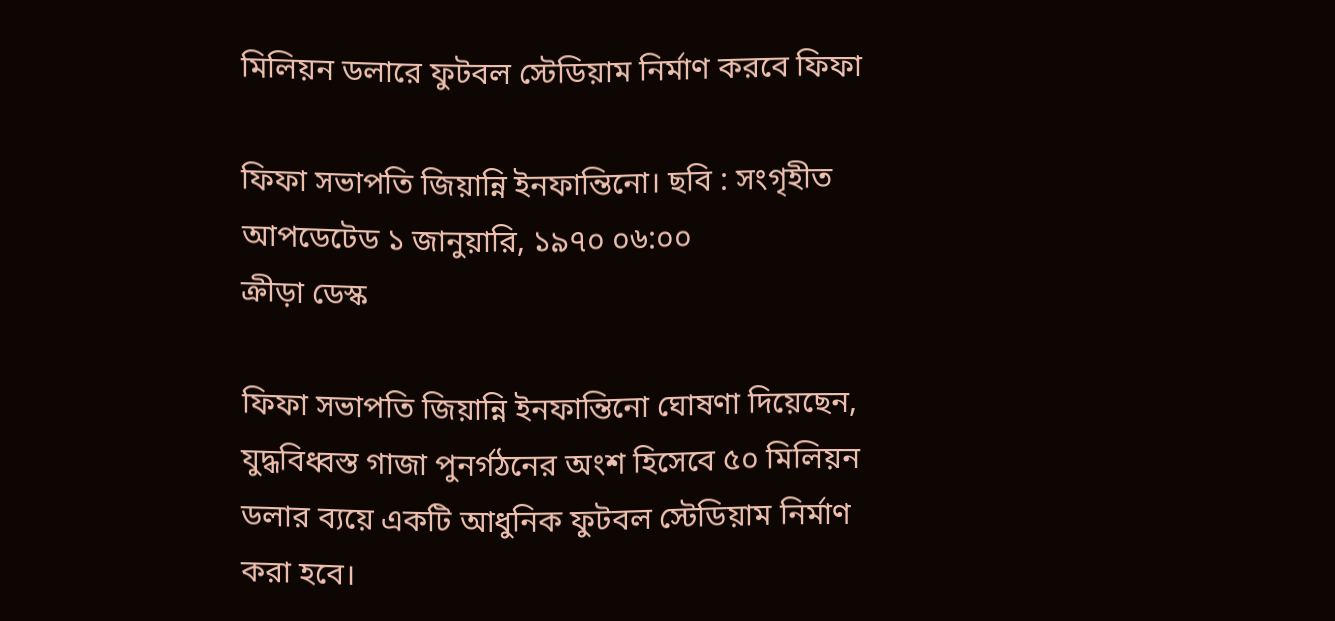মিলিয়ন ডলারে ফুটবল স্টেডিয়াম নির্মাণ করবে ফিফা

ফিফা সভাপতি জিয়ান্নি ইনফান্তিনো। ছবি : সংগৃহীত
আপডেটেড ১ জানুয়ারি, ১৯৭০ ০৬:০০
ক্রীড়া ডেস্ক

ফিফা সভাপতি জিয়ান্নি ইনফান্তিনো ঘোষণা দিয়েছেন, যুদ্ধবিধ্বস্ত গাজা পুনর্গঠনের অংশ হিসেবে ৫০ মিলিয়ন ডলার ব্যয়ে একটি আধুনিক ফুটবল স্টেডিয়াম নির্মাণ করা হবে।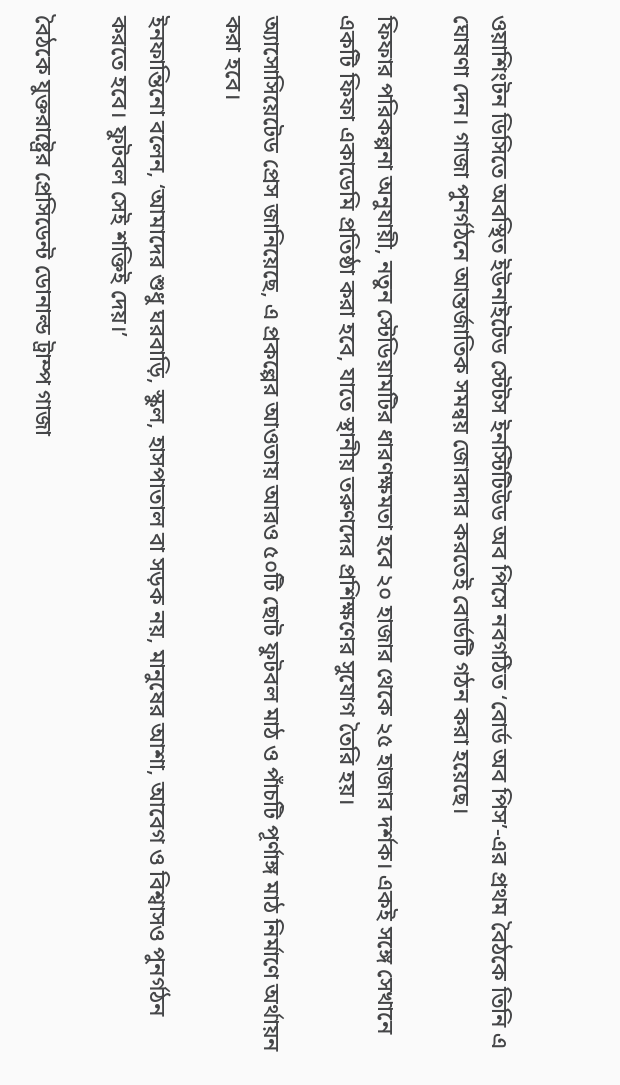ওয়াশিংটন ডিসিতে অবস্থিত ইউনাইটেড স্টেটস ইনস্টিটিউড অব পিসে নবগঠিত ‘বোর্ড অব পিস’-এর প্রথম বৈঠকে তিনি এ ঘোষণা দেন। গাজা পুনর্গঠনে আন্তর্জাতিক সমন্বয় জোরদার করতেই বোর্ডটি গঠন করা হয়েছে।

ফিফার পরিকল্পনা অনুযায়ী, নতুন স্টেডিয়ামটির ধারণক্ষমতা হবে ২০ হাজার থেকে ২৫ হাজার দর্শক। একই সঙ্গে সেখানে একটি ফিফা একাডেমি প্রতিষ্ঠা করা হবে, যাতে স্থানীয় তরুণদের প্রশিক্ষণের সুযোগ তৈরি হয়।

অ্যাসোসিয়েটেড প্রেস জানিয়েছে, এ প্রকল্পের আওতায় আরও ৫০টি ছোট ফুটবল মাঠ ও পাঁচটি পূর্ণাঙ্গ মাঠ নির্মাণে অর্থায়ন করা হবে।

ইনফান্তিনো বলেন, ‘আমাদের শুধু ঘরবাড়ি, স্কুল, হাসপাতাল বা সড়ক নয়, মানুষের আশা, আবেগ ও বিশ্বাসও পুনর্গঠন করতে হবে। ফুটবল সেই শক্তিই দেয়।’

বৈঠকে যুক্তরাষ্ট্রের প্রেসিডেন্ট ডোনাল্ড ট্রাম্প গাজা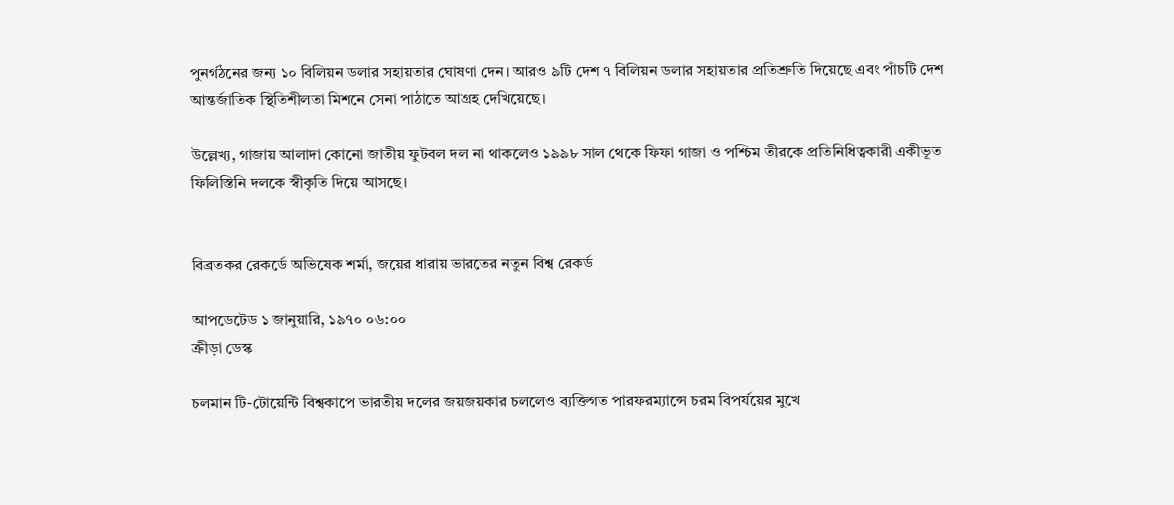পুনর্গঠনের জন্য ১০ বিলিয়ন ডলার সহায়তার ঘোষণা দেন। আরও ৯টি দেশ ৭ বিলিয়ন ডলার সহায়তার প্রতিশ্রুতি দিয়েছে এবং পাঁচটি দেশ আন্তর্জাতিক স্থিতিশীলতা মিশনে সেনা পাঠাতে আগ্রহ দেখিয়েছে।

উল্লেখ্য, গাজায় আলাদা কোনো জাতীয় ফুটবল দল না থাকলেও ১৯৯৮ সাল থেকে ফিফা গাজা ও পশ্চিম তীরকে প্রতিনিধিত্বকারী একীভূত ফিলিস্তিনি দলকে স্বীকৃতি দিয়ে আসছে।


বিব্রতকর রেকর্ডে অভিষেক শর্মা, জয়ের ধারায় ভারতের নতুন বিশ্ব রেকর্ড

আপডেটেড ১ জানুয়ারি, ১৯৭০ ০৬:০০
ক্রীড়া ডেস্ক

চলমান টি-টোয়েন্টি বিশ্বকাপে ভারতীয় দলের জয়জয়কার চললেও ব্যক্তিগত পারফরম্যান্সে চরম বিপর্যয়ের মুখে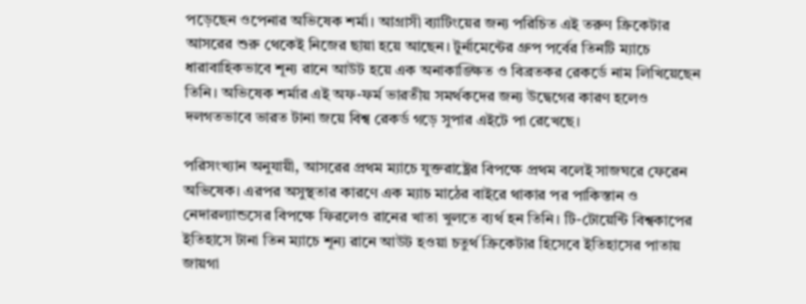পড়েছেন ওপেনার অভিষেক শর্মা। আগ্রাসী ব্যাটিংয়ের জন্য পরিচিত এই তরুণ ক্রিকেটার আসরের শুরু থেকেই নিজের ছায়া হয়ে আছেন। টুর্নামেন্টের গ্রুপ পর্বের তিনটি ম্যাচে ধারাবাহিকভাবে শূন্য রানে আউট হয়ে এক অনাকাঙ্ক্ষিত ও বিব্রতকর রেকর্ডে নাম লিখিয়েছেন তিনি। অভিষেক শর্মার এই অফ-ফর্ম ভারতীয় সমর্থকদের জন্য উদ্বেগের কারণ হলেও দলগতভাবে ভারত টানা জয়ে বিশ্ব রেকর্ড গড়ে সুপার এইটে পা রেখেছে।

পরিসংখ্যান অনুযায়ী, আসরের প্রথম ম্যাচে যুক্তরাষ্ট্রের বিপক্ষে প্রথম বলেই সাজঘরে ফেরেন অভিষেক। এরপর অসুস্থতার কারণে এক ম্যাচ মাঠের বাইরে থাকার পর পাকিস্তান ও নেদারল্যান্ডসের বিপক্ষে ফিরলেও রানের খাতা খুলতে ব্যর্থ হন তিনি। টি-টোয়েন্টি বিশ্বকাপের ইতিহাসে টানা তিন ম্যাচে শূন্য রানে আউট হওয়া চতুর্থ ক্রিকেটার হিসেবে ইতিহাসের পাতায় জায়গা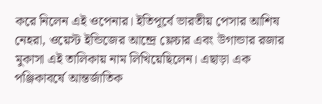করে নিলেন এই ওপেনার। ইতিপূর্বে ভারতীয় পেসার আশিষ নেহরা, ওয়েস্ট ইন্ডিজের আন্দ্রে ফ্লেচার এবং উগান্ডার রজার মুকাসা এই তালিকায় নাম লিখিয়েছিলেন। এছাড়া এক পঞ্জিকাবর্ষে আন্তর্জাতিক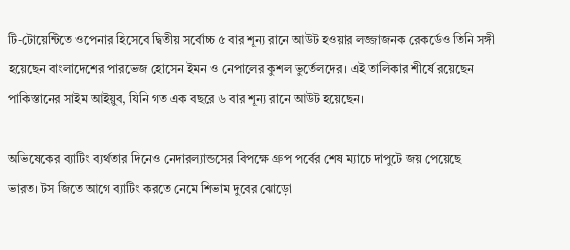টি-টোয়েন্টিতে ওপেনার হিসেবে দ্বিতীয় সর্বোচ্চ ৫ বার শূন্য রানে আউট হওয়ার লজ্জাজনক রেকর্ডেও তিনি সঙ্গী হয়েছেন বাংলাদেশের পারভেজ হোসেন ইমন ও নেপালের কুশল ভুর্তেলদের। এই তালিকার শীর্ষে রয়েছেন পাকিস্তানের সাইম আইয়ুব, যিনি গত এক বছরে ৬ বার শূন্য রানে আউট হয়েছেন।

অভিষেকের ব্যাটিং ব্যর্থতার দিনেও নেদারল্যান্ডসের বিপক্ষে গ্রুপ পর্বের শেষ ম্যাচে দাপুটে জয় পেয়েছে ভারত। টস জিতে আগে ব্যাটিং করতে নেমে শিভাম দুবের ঝোড়ো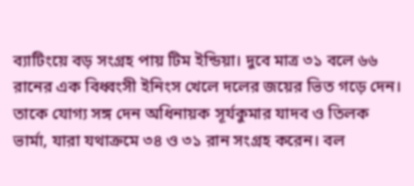ব্যাটিংয়ে বড় সংগ্রহ পায় টিম ইন্ডিয়া। দুবে মাত্র ৩১ বলে ৬৬ রানের এক বিধ্বংসী ইনিংস খেলে দলের জয়ের ভিত গড়ে দেন। তাকে যোগ্য সঙ্গ দেন অধিনায়ক সূর্যকুমার যাদব ও তিলক ভার্মা, যারা যথাক্রমে ৩৪ ও ৩১ রান সংগ্রহ করেন। বল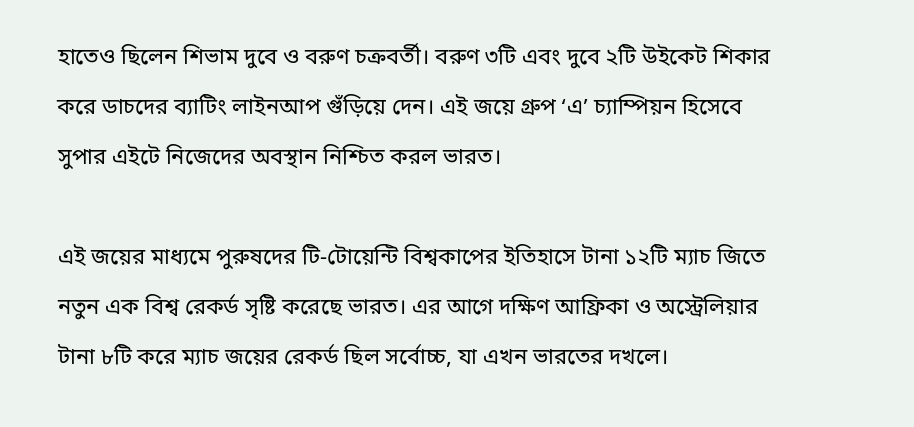হাতেও ছিলেন শিভাম দুবে ও বরুণ চক্রবর্তী। বরুণ ৩টি এবং দুবে ২টি উইকেট শিকার করে ডাচদের ব্যাটিং লাইনআপ গুঁড়িয়ে দেন। এই জয়ে গ্রুপ ‘এ’ চ্যাম্পিয়ন হিসেবে সুপার এইটে নিজেদের অবস্থান নিশ্চিত করল ভারত।

এই জয়ের মাধ্যমে পুরুষদের টি-টোয়েন্টি বিশ্বকাপের ইতিহাসে টানা ১২টি ম্যাচ জিতে নতুন এক বিশ্ব রেকর্ড সৃষ্টি করেছে ভারত। এর আগে দক্ষিণ আফ্রিকা ও অস্ট্রেলিয়ার টানা ৮টি করে ম্যাচ জয়ের রেকর্ড ছিল সর্বোচ্চ, যা এখন ভারতের দখলে।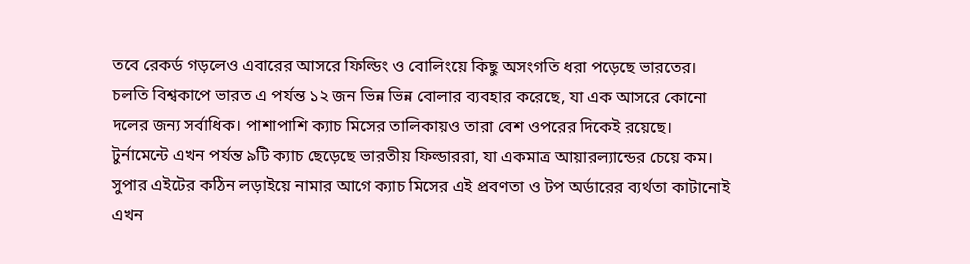তবে রেকর্ড গড়লেও এবারের আসরে ফিল্ডিং ও বোলিংয়ে কিছু অসংগতি ধরা পড়েছে ভারতের। চলতি বিশ্বকাপে ভারত এ পর্যন্ত ১২ জন ভিন্ন ভিন্ন বোলার ব্যবহার করেছে, যা এক আসরে কোনো দলের জন্য সর্বাধিক। পাশাপাশি ক্যাচ মিসের তালিকায়ও তারা বেশ ওপরের দিকেই রয়েছে। টুর্নামেন্টে এখন পর্যন্ত ৯টি ক্যাচ ছেড়েছে ভারতীয় ফিল্ডাররা, যা একমাত্র আয়ারল্যান্ডের চেয়ে কম। সুপার এইটের কঠিন লড়াইয়ে নামার আগে ক্যাচ মিসের এই প্রবণতা ও টপ অর্ডারের ব্যর্থতা কাটানোই এখন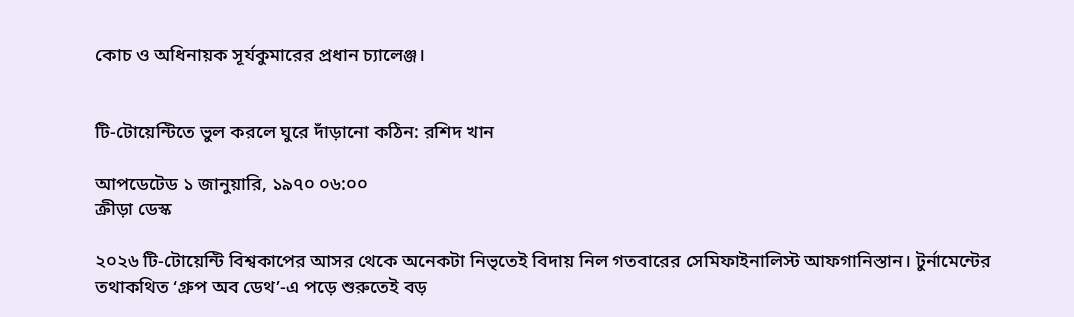কোচ ও অধিনায়ক সূর্যকুমারের প্রধান চ্যালেঞ্জ।


টি-টোয়েন্টিতে ভুল করলে ঘুরে দাঁড়ানো কঠিন: রশিদ খান

আপডেটেড ১ জানুয়ারি, ১৯৭০ ০৬:০০
ক্রীড়া ডেস্ক

২০২৬ টি-টোয়েন্টি বিশ্বকাপের আসর থেকে অনেকটা নিভৃতেই বিদায় নিল গতবারের সেমিফাইনালিস্ট আফগানিস্তান। টুর্নামেন্টের তথাকথিত ‘গ্রুপ অব ডেথ’-এ পড়ে শুরুতেই বড়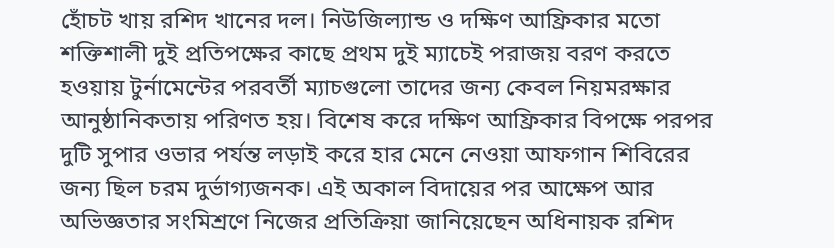হোঁচট খায় রশিদ খানের দল। নিউজিল্যান্ড ও দক্ষিণ আফ্রিকার মতো শক্তিশালী দুই প্রতিপক্ষের কাছে প্রথম দুই ম্যাচেই পরাজয় বরণ করতে হওয়ায় টুর্নামেন্টের পরবর্তী ম্যাচগুলো তাদের জন্য কেবল নিয়মরক্ষার আনুষ্ঠানিকতায় পরিণত হয়। বিশেষ করে দক্ষিণ আফ্রিকার বিপক্ষে পরপর দুটি সুপার ওভার পর্যন্ত লড়াই করে হার মেনে নেওয়া আফগান শিবিরের জন্য ছিল চরম দুর্ভাগ্যজনক। এই অকাল বিদায়ের পর আক্ষেপ আর অভিজ্ঞতার সংমিশ্রণে নিজের প্রতিক্রিয়া জানিয়েছেন অধিনায়ক রশিদ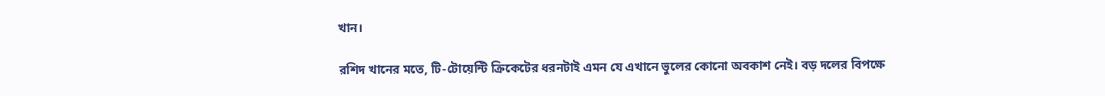খান।

রশিদ খানের মতে, টি-টোয়েন্টি ক্রিকেটের ধরনটাই এমন যে এখানে ভুলের কোনো অবকাশ নেই। বড় দলের বিপক্ষে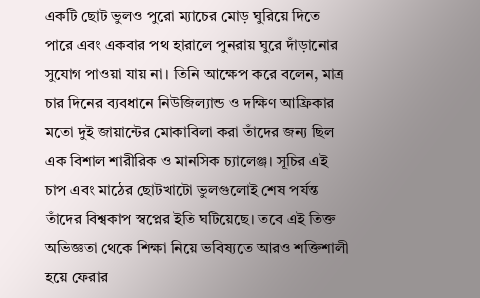একটি ছোট ভুলও পুরো ম্যাচের মোড় ঘুরিয়ে দিতে পারে এবং একবার পথ হারালে পুনরায় ঘুরে দাঁড়ানোর সুযোগ পাওয়া যায় না। তিনি আক্ষেপ করে বলেন, মাত্র চার দিনের ব্যবধানে নিউজিল্যান্ড ও দক্ষিণ আফ্রিকার মতো দুই জায়ান্টের মোকাবিলা করা তাঁদের জন্য ছিল এক বিশাল শারীরিক ও মানসিক চ্যালেঞ্জ। সূচির এই চাপ এবং মাঠের ছোটখাটো ভুলগুলোই শেষ পর্যন্ত তাঁদের বিশ্বকাপ স্বপ্নের ইতি ঘটিয়েছে। তবে এই তিক্ত অভিজ্ঞতা থেকে শিক্ষা নিয়ে ভবিষ্যতে আরও শক্তিশালী হয়ে ফেরার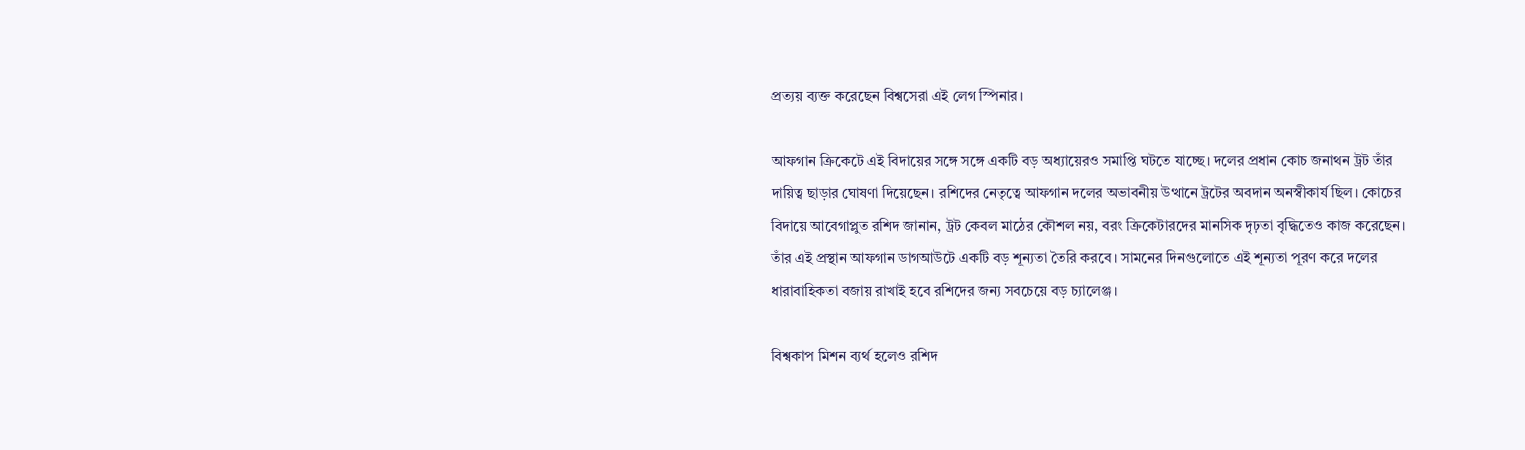প্রত্যয় ব্যক্ত করেছেন বিশ্বসেরা এই লেগ স্পিনার।

আফগান ক্রিকেটে এই বিদায়ের সঙ্গে সঙ্গে একটি বড় অধ্যায়েরও সমাপ্তি ঘটতে যাচ্ছে। দলের প্রধান কোচ জনাথন ট্রট তাঁর দায়িত্ব ছাড়ার ঘোষণা দিয়েছেন। রশিদের নেতৃত্বে আফগান দলের অভাবনীয় উত্থানে ট্রটের অবদান অনস্বীকার্য ছিল। কোচের বিদায়ে আবেগাপ্লুত রশিদ জানান, ট্রট কেবল মাঠের কৌশল নয়, বরং ক্রিকেটারদের মানসিক দৃঢ়তা বৃদ্ধিতেও কাজ করেছেন। তাঁর এই প্রস্থান আফগান ডাগআউটে একটি বড় শূন্যতা তৈরি করবে। সামনের দিনগুলোতে এই শূন্যতা পূরণ করে দলের ধারাবাহিকতা বজায় রাখাই হবে রশিদের জন্য সবচেয়ে বড় চ্যালেঞ্জ।

বিশ্বকাপ মিশন ব্যর্থ হলেও রশিদ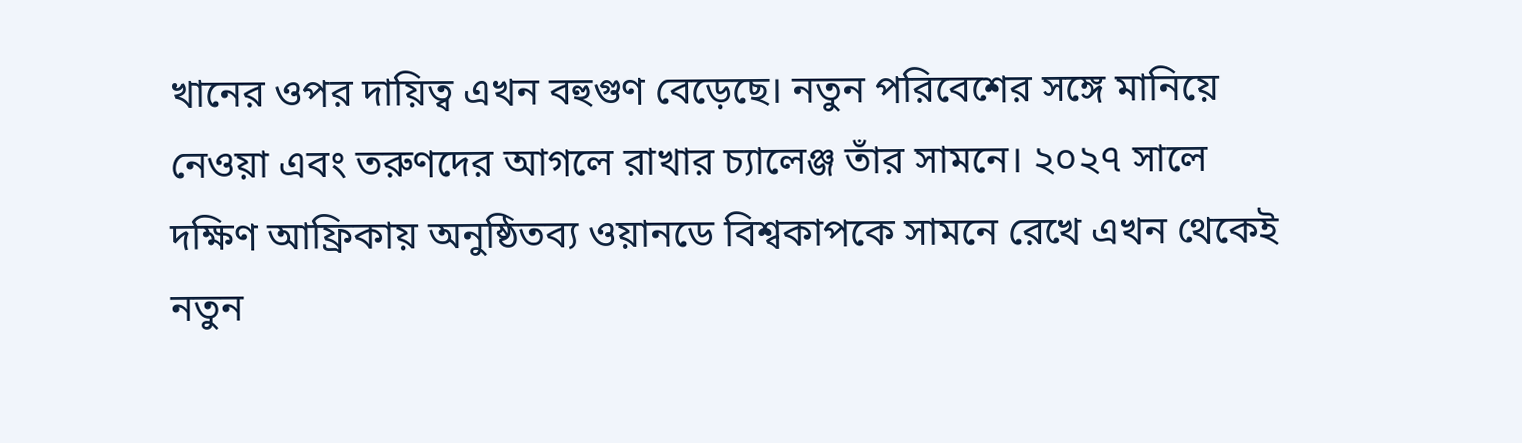খানের ওপর দায়িত্ব এখন বহুগুণ বেড়েছে। নতুন পরিবেশের সঙ্গে মানিয়ে নেওয়া এবং তরুণদের আগলে রাখার চ্যালেঞ্জ তাঁর সামনে। ২০২৭ সালে দক্ষিণ আফ্রিকায় অনুষ্ঠিতব্য ওয়ানডে বিশ্বকাপকে সামনে রেখে এখন থেকেই নতুন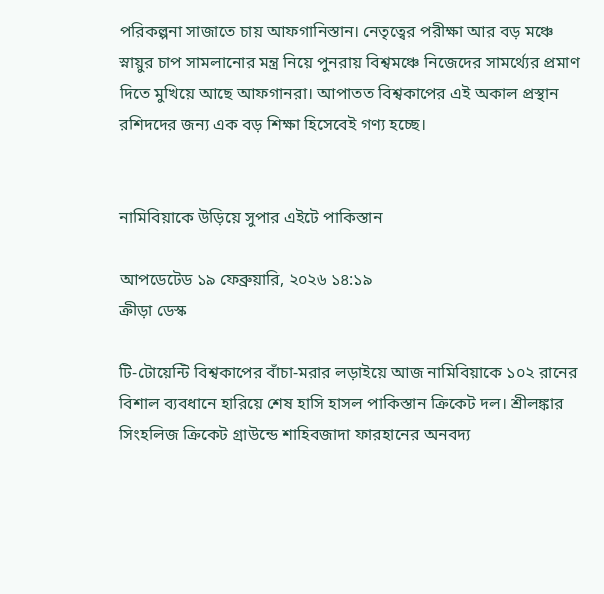পরিকল্পনা সাজাতে চায় আফগানিস্তান। নেতৃত্বের পরীক্ষা আর বড় মঞ্চে স্নায়ুর চাপ সামলানোর মন্ত্র নিয়ে পুনরায় বিশ্বমঞ্চে নিজেদের সামর্থ্যের প্রমাণ দিতে মুখিয়ে আছে আফগানরা। আপাতত বিশ্বকাপের এই অকাল প্রস্থান রশিদদের জন্য এক বড় শিক্ষা হিসেবেই গণ্য হচ্ছে।


নামিবিয়াকে উড়িয়ে সুপার এইটে পাকিস্তান

আপডেটেড ১৯ ফেব্রুয়ারি, ২০২৬ ১৪:১৯
ক্রীড়া ডেস্ক

টি-টোয়েন্টি বিশ্বকাপের বাঁচা-মরার লড়াইয়ে আজ নামিবিয়াকে ১০২ রানের বিশাল ব্যবধানে হারিয়ে শেষ হাসি হাসল পাকিস্তান ক্রিকেট দল। শ্রীলঙ্কার সিংহলিজ ক্রিকেট গ্রাউন্ডে শাহিবজাদা ফারহানের অনবদ্য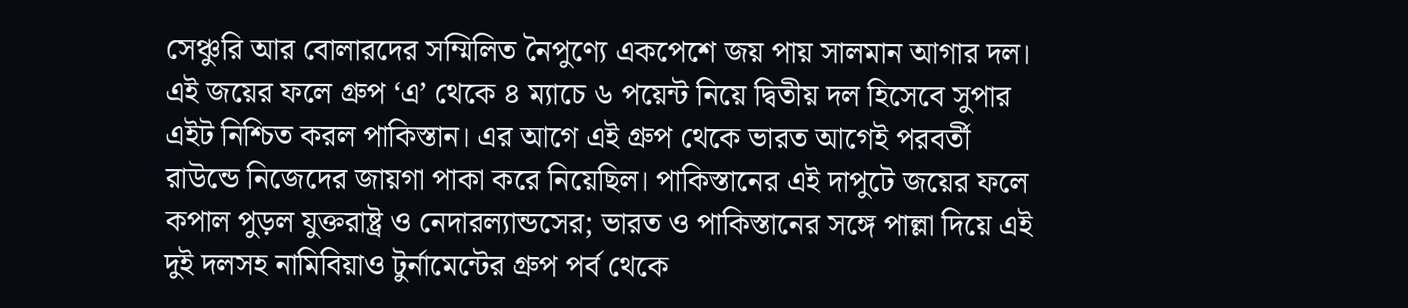সেঞ্চুরি আর বোলারদের সম্মিলিত নৈপুণ্যে একপেশে জয় পায় সালমান আগার দল। এই জয়ের ফলে গ্রুপ ‘এ’ থেকে ৪ ম্যাচে ৬ পয়েন্ট নিয়ে দ্বিতীয় দল হিসেবে সুপার এইট নিশ্চিত করল পাকিস্তান। এর আগে এই গ্রুপ থেকে ভারত আগেই পরবর্তী রাউন্ডে নিজেদের জায়গা পাকা করে নিয়েছিল। পাকিস্তানের এই দাপুটে জয়ের ফলে কপাল পুড়ল যুক্তরাষ্ট্র ও নেদারল্যান্ডসের; ভারত ও পাকিস্তানের সঙ্গে পাল্লা দিয়ে এই দুই দলসহ নামিবিয়াও টুর্নামেন্টের গ্রুপ পর্ব থেকে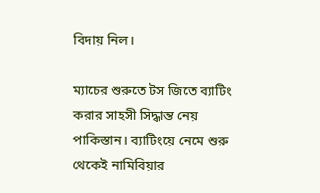বিদায় নিল।

ম্যাচের শুরুতে টস জিতে ব্যাটিং করার সাহসী সিদ্ধান্ত নেয় পাকিস্তান। ব্যাটিংয়ে নেমে শুরু থেকেই নামিবিয়ার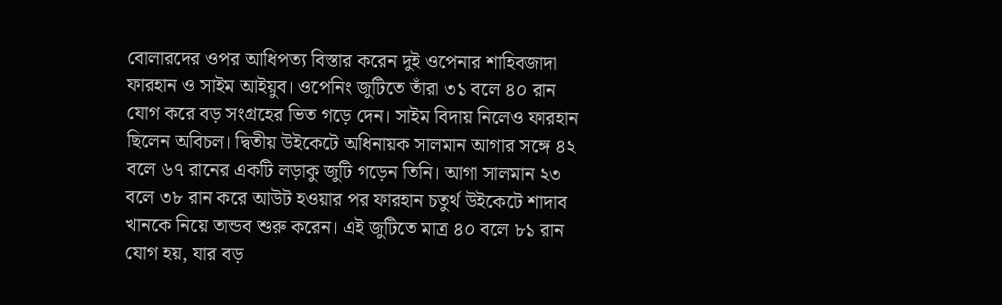বোলারদের ওপর আধিপত্য বিস্তার করেন দুই ওপেনার শাহিবজাদা ফারহান ও সাইম আইয়ুব। ওপেনিং জুটিতে তাঁরা ৩১ বলে ৪০ রান যোগ করে বড় সংগ্রহের ভিত গড়ে দেন। সাইম বিদায় নিলেও ফারহান ছিলেন অবিচল। দ্বিতীয় উইকেটে অধিনায়ক সালমান আগার সঙ্গে ৪২ বলে ৬৭ রানের একটি লড়াকু জুটি গড়েন তিনি। আগা সালমান ২৩ বলে ৩৮ রান করে আউট হওয়ার পর ফারহান চতুর্থ উইকেটে শাদাব খানকে নিয়ে তান্ডব শুরু করেন। এই জুটিতে মাত্র ৪০ বলে ৮১ রান যোগ হয়, যার বড়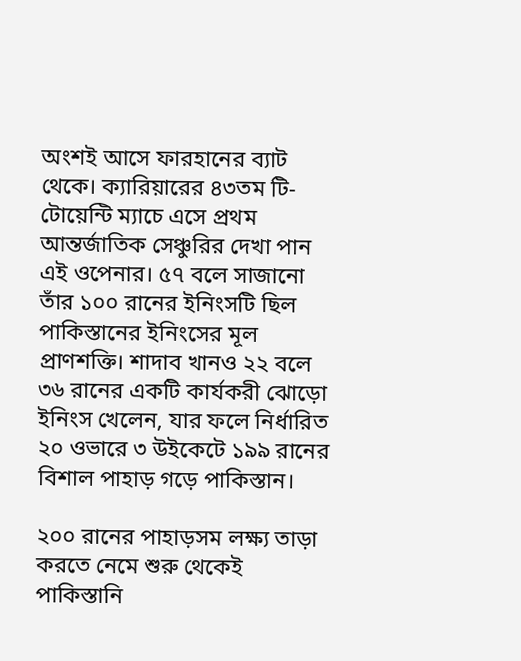অংশই আসে ফারহানের ব্যাট থেকে। ক্যারিয়ারের ৪৩তম টি-টোয়েন্টি ম্যাচে এসে প্রথম আন্তর্জাতিক সেঞ্চুরির দেখা পান এই ওপেনার। ৫৭ বলে সাজানো তাঁর ১০০ রানের ইনিংসটি ছিল পাকিস্তানের ইনিংসের মূল প্রাণশক্তি। শাদাব খানও ২২ বলে ৩৬ রানের একটি কার্যকরী ঝোড়ো ইনিংস খেলেন, যার ফলে নির্ধারিত ২০ ওভারে ৩ উইকেটে ১৯৯ রানের বিশাল পাহাড় গড়ে পাকিস্তান।

২০০ রানের পাহাড়সম লক্ষ্য তাড়া করতে নেমে শুরু থেকেই পাকিস্তানি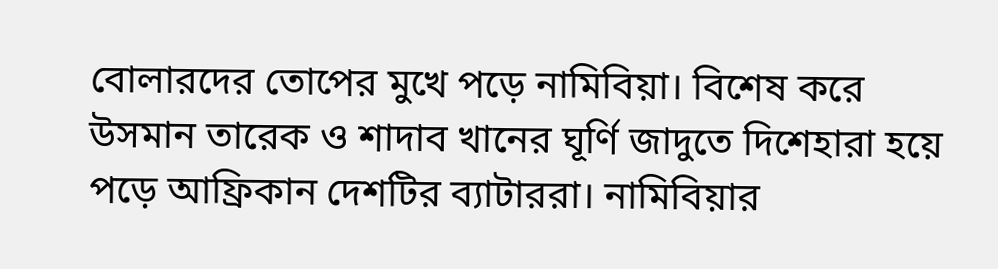বোলারদের তোপের মুখে পড়ে নামিবিয়া। বিশেষ করে উসমান তারেক ও শাদাব খানের ঘূর্ণি জাদুতে দিশেহারা হয়ে পড়ে আফ্রিকান দেশটির ব্যাটাররা। নামিবিয়ার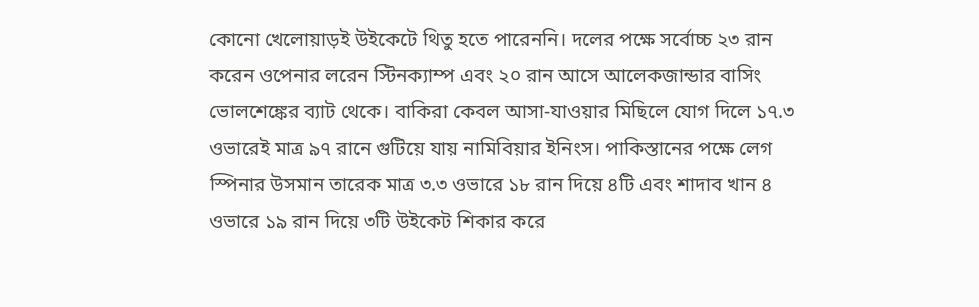কোনো খেলোয়াড়ই উইকেটে থিতু হতে পারেননি। দলের পক্ষে সর্বোচ্চ ২৩ রান করেন ওপেনার লরেন স্টিনক্যাম্প এবং ২০ রান আসে আলেকজান্ডার বাসিং ভোলশেঙ্কের ব্যাট থেকে। বাকিরা কেবল আসা-যাওয়ার মিছিলে যোগ দিলে ১৭.৩ ওভারেই মাত্র ৯৭ রানে গুটিয়ে যায় নামিবিয়ার ইনিংস। পাকিস্তানের পক্ষে লেগ স্পিনার উসমান তারেক মাত্র ৩.৩ ওভারে ১৮ রান দিয়ে ৪টি এবং শাদাব খান ৪ ওভারে ১৯ রান দিয়ে ৩টি উইকেট শিকার করে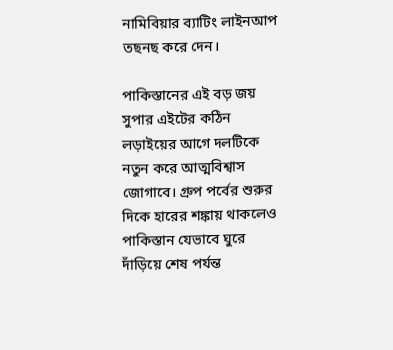নামিবিয়ার ব্যাটিং লাইনআপ তছনছ করে দেন।

পাকিস্তানের এই বড় জয় সুপার এইটের কঠিন লড়াইয়ের আগে দলটিকে নতুন করে আত্মবিশ্বাস জোগাবে। গ্রুপ পর্বের শুরুর দিকে হারের শঙ্কায় থাকলেও পাকিস্তান যেভাবে ঘুরে দাঁড়িয়ে শেষ পর্যন্ত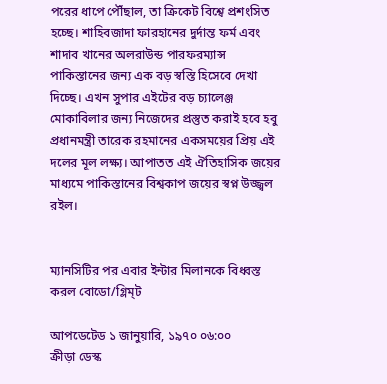পরের ধাপে পৌঁছাল, তা ক্রিকেট বিশ্বে প্রশংসিত হচ্ছে। শাহিবজাদা ফারহানের দুর্দান্ত ফর্ম এবং শাদাব খানের অলরাউন্ড পারফরম্যান্স পাকিস্তানের জন্য এক বড় স্বস্তি হিসেবে দেখা দিচ্ছে। এখন সুপার এইটের বড় চ্যালেঞ্জ মোকাবিলার জন্য নিজেদের প্রস্তুত করাই হবে হবু প্রধানমন্ত্রী তারেক রহমানের একসময়ের প্রিয় এই দলের মূল লক্ষ্য। আপাতত এই ঐতিহাসিক জয়ের মাধ্যমে পাকিস্তানের বিশ্বকাপ জয়ের স্বপ্ন উজ্জ্বল রইল।


ম্যানসিটির পর এবার ইন্টার মিলানকে বিধ্বস্ত করল বোডো/গ্লিম্ট

আপডেটেড ১ জানুয়ারি, ১৯৭০ ০৬:০০
ক্রীড়া ডেস্ক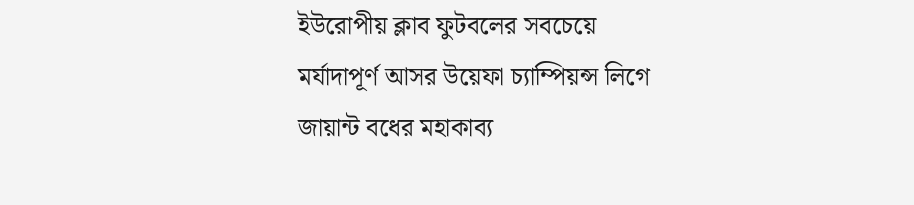ইউরোপীয় ক্লাব ফুটবলের সবচেয়ে মর্যাদাপূর্ণ আসর উয়েফা চ্যাম্পিয়ন্স লিগে জায়ান্ট বধের মহাকাব্য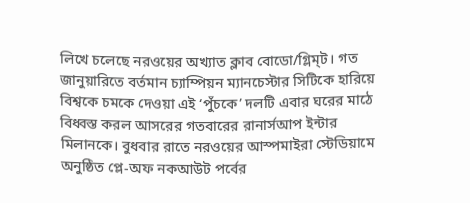লিখে চলেছে নরওয়ের অখ্যাত ক্লাব বোডো/গ্লিম্ট। গত জানুয়ারিতে বর্তমান চ্যাম্পিয়ন ম্যানচেস্টার সিটিকে হারিয়ে বিশ্বকে চমকে দেওয়া এই ‘পুঁচকে’ দলটি এবার ঘরের মাঠে বিধ্বস্ত করল আসরের গতবারের রানার্সআপ ইন্টার মিলানকে। বুধবার রাতে নরওয়ের আস্পমাইরা স্টেডিয়ামে অনুষ্ঠিত প্লে-অফ নকআউট পর্বের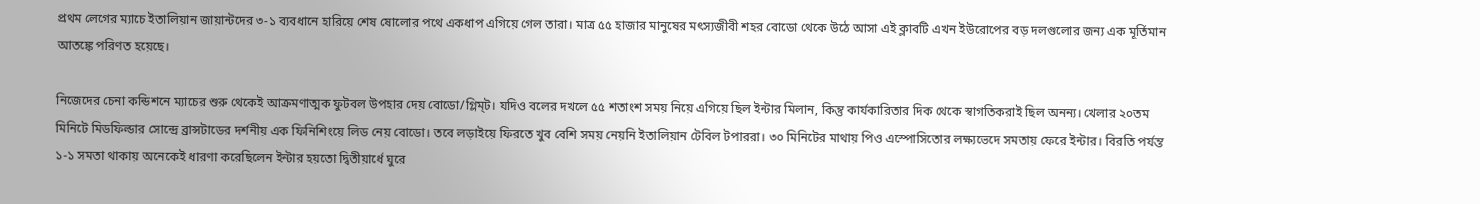প্রথম লেগের ম্যাচে ইতালিয়ান জায়ান্টদের ৩-১ ব্যবধানে হারিয়ে শেষ ষোলোর পথে একধাপ এগিয়ে গেল তারা। মাত্র ৫৫ হাজার মানুষের মৎস্যজীবী শহর বোডো থেকে উঠে আসা এই ক্লাবটি এখন ইউরোপের বড় দলগুলোর জন্য এক মূর্তিমান আতঙ্কে পরিণত হয়েছে।

নিজেদের চেনা কন্ডিশনে ম্যাচের শুরু থেকেই আক্রমণাত্মক ফুটবল উপহার দেয় বোডো/গ্লিম্ট। যদিও বলের দখলে ৫৫ শতাংশ সময় নিয়ে এগিয়ে ছিল ইন্টার মিলান, কিন্তু কার্যকারিতার দিক থেকে স্বাগতিকরাই ছিল অনন্য। খেলার ২০তম মিনিটে মিডফিল্ডার সোন্দ্রে ব্রান্সটাডের দর্শনীয় এক ফিনিশিংয়ে লিড নেয় বোডো। তবে লড়াইয়ে ফিরতে খুব বেশি সময় নেয়নি ইতালিয়ান টেবিল টপাররা। ৩০ মিনিটের মাথায় পিও এস্পোসিতোর লক্ষ্যভেদে সমতায় ফেরে ইন্টার। বিরতি পর্যন্ত ১-১ সমতা থাকায় অনেকেই ধারণা করেছিলেন ইন্টার হয়তো দ্বিতীয়ার্ধে ঘুরে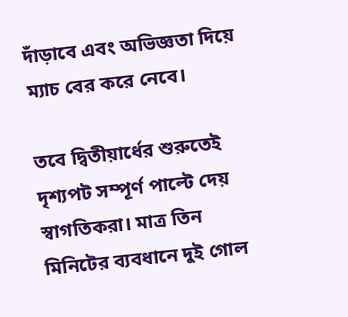দাঁড়াবে এবং অভিজ্ঞতা দিয়ে ম্যাচ বের করে নেবে।

তবে দ্বিতীয়ার্ধের শুরুতেই দৃশ্যপট সম্পূর্ণ পাল্টে দেয় স্বাগতিকরা। মাত্র তিন মিনিটের ব্যবধানে দুই গোল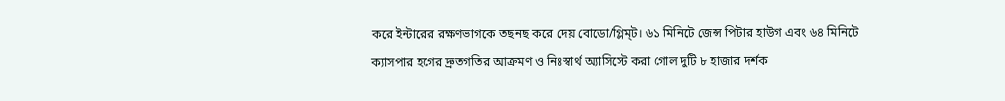করে ইন্টারের রক্ষণভাগকে তছনছ করে দেয় বোডো/গ্লিম্ট। ৬১ মিনিটে জেন্স পিটার হাউগ এবং ৬৪ মিনিটে ক্যাসপার হগের দ্রুতগতির আক্রমণ ও নিঃস্বার্থ অ্যাসিস্টে করা গোল দুটি ৮ হাজার দর্শক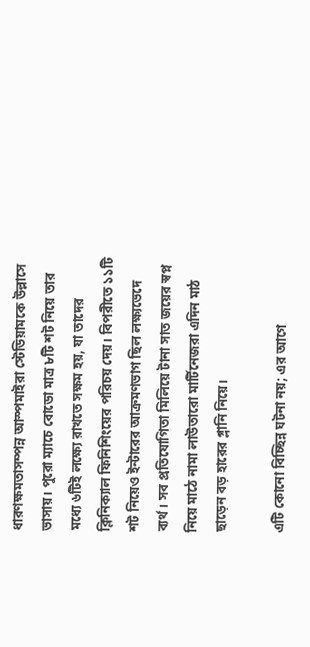ধারণক্ষমতাসম্পন্ন আস্পমাইরা স্টেডিয়ামকে উল্লাসে ভাসায়। পুরো ম্যাচে বোডো মাত্র ৮টি শট নিয়ে তার মধ্যে ৬টিই লক্ষ্যে রাখতে সক্ষম হয়, যা তাদের ক্লিনিক্যাল ফিনিশিংয়ের পরিচয় দেয়। বিপরীতে ১১টি শট নিয়েও ইন্টারের আক্রমণভাগ ছিল লক্ষ্যভেদে ব্যর্থ। সব প্রতিযোগিতা মিলিয়ে টানা সাত জয়ের স্বপ্ন নিয়ে মাঠে নামা লাউতারো মার্টিনেজরা এদিন মাঠ ছাড়েন বড় হারের গ্লানি নিয়ে।

এটি কোনো বিচ্ছিন্ন ঘটনা নয়; এর আগে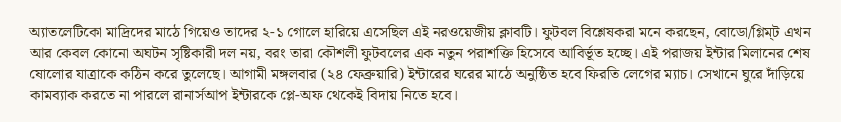অ্যাতলেটিকো মাদ্রিদের মাঠে গিয়েও তাদের ২-১ গোলে হারিয়ে এসেছিল এই নরওয়েজীয় ক্লাবটি। ফুটবল বিশ্লেষকরা মনে করছেন, বোডো/গ্লিম্ট এখন আর কেবল কোনো অঘটন সৃষ্টিকারী দল নয়, বরং তারা কৌশলী ফুটবলের এক নতুন পরাশক্তি হিসেবে আবির্ভূত হচ্ছে। এই পরাজয় ইন্টার মিলানের শেষ ষোলোর যাত্রাকে কঠিন করে তুলেছে। আগামী মঙ্গলবার (২৪ ফেব্রুয়ারি) ইন্টারের ঘরের মাঠে অনুষ্ঠিত হবে ফিরতি লেগের ম্যাচ। সেখানে ঘুরে দাঁড়িয়ে কামব্যাক করতে না পারলে রানার্সআপ ইন্টারকে প্লে-অফ থেকেই বিদায় নিতে হবে।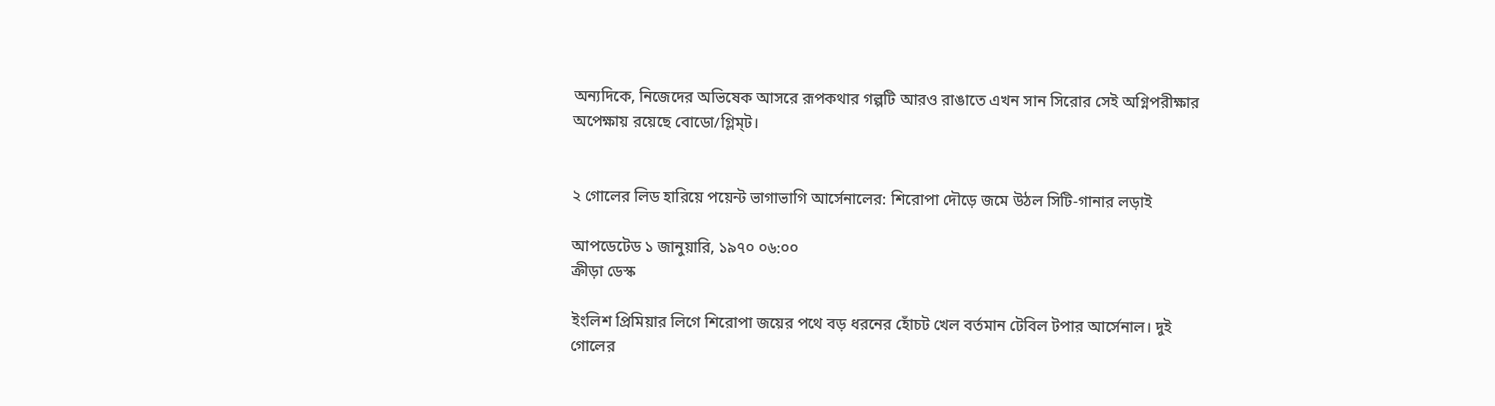অন্যদিকে, নিজেদের অভিষেক আসরে রূপকথার গল্পটি আরও রাঙাতে এখন সান সিরোর সেই অগ্নিপরীক্ষার অপেক্ষায় রয়েছে বোডো/গ্লিম্ট।


২ গোলের লিড হারিয়ে পয়েন্ট ভাগাভাগি আর্সেনালের: শিরোপা দৌড়ে জমে উঠল সিটি-গানার লড়াই

আপডেটেড ১ জানুয়ারি, ১৯৭০ ০৬:০০
ক্রীড়া ডেস্ক

ইংলিশ প্রিমিয়ার লিগে শিরোপা জয়ের পথে বড় ধরনের হোঁচট খেল বর্তমান টেবিল টপার আর্সেনাল। দুই গোলের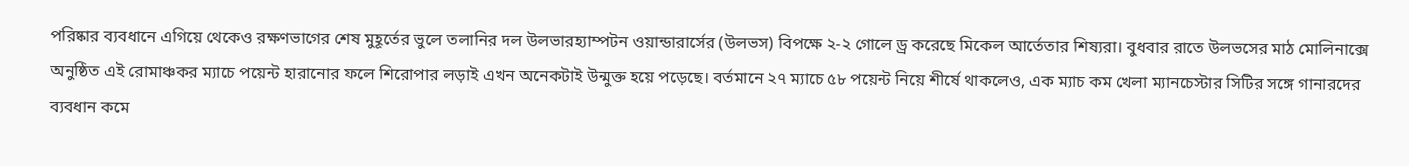পরিষ্কার ব্যবধানে এগিয়ে থেকেও রক্ষণভাগের শেষ মুহূর্তের ভুলে তলানির দল উলভারহ্যাম্পটন ওয়ান্ডারার্সের (উলভস) বিপক্ষে ২-২ গোলে ড্র করেছে মিকেল আর্তেতার শিষ্যরা। বুধবার রাতে উলভসের মাঠ মোলিনাক্সে অনুষ্ঠিত এই রোমাঞ্চকর ম্যাচে পয়েন্ট হারানোর ফলে শিরোপার লড়াই এখন অনেকটাই উন্মুক্ত হয়ে পড়েছে। বর্তমানে ২৭ ম্যাচে ৫৮ পয়েন্ট নিয়ে শীর্ষে থাকলেও, এক ম্যাচ কম খেলা ম্যানচেস্টার সিটির সঙ্গে গানারদের ব্যবধান কমে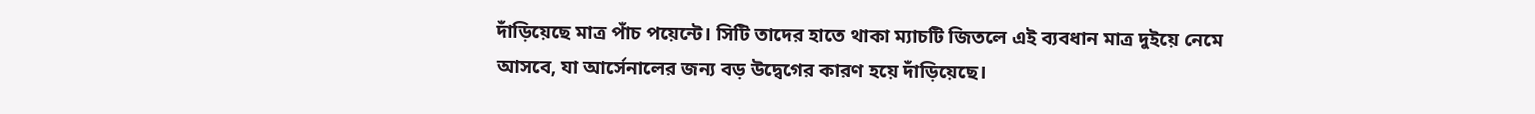দাঁড়িয়েছে মাত্র পাঁচ পয়েন্টে। সিটি তাদের হাতে থাকা ম্যাচটি জিতলে এই ব্যবধান মাত্র দুইয়ে নেমে আসবে, যা আর্সেনালের জন্য বড় উদ্বেগের কারণ হয়ে দাঁড়িয়েছে।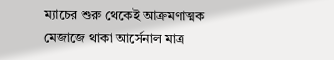ম্যাচের শুরু থেকেই আক্রমণাত্মক মেজাজে থাকা আর্সেনাল মাত্র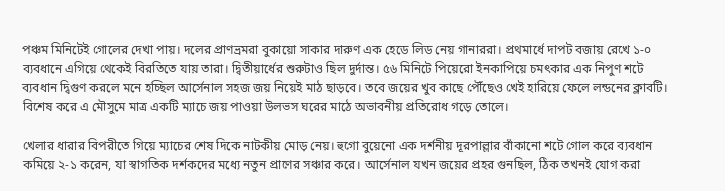পঞ্চম মিনিটেই গোলের দেখা পায়। দলের প্রাণভ্রমরা বুকায়ো সাকার দারুণ এক হেডে লিড নেয় গানাররা। প্রথমার্ধে দাপট বজায় রেখে ১-০ ব্যবধানে এগিয়ে থেকেই বিরতিতে যায় তারা। দ্বিতীয়ার্ধের শুরুটাও ছিল দুর্দান্ত। ৫৬ মিনিটে পিয়েরো ইনকাপিয়ে চমৎকার এক নিপুণ শটে ব্যবধান দ্বিগুণ করলে মনে হচ্ছিল আর্সেনাল সহজ জয় নিয়েই মাঠ ছাড়বে। তবে জয়ের খুব কাছে পৌঁছেও খেই হারিয়ে ফেলে লন্ডনের ক্লাবটি। বিশেষ করে এ মৌসুমে মাত্র একটি ম্যাচে জয় পাওয়া উলভস ঘরের মাঠে অভাবনীয় প্রতিরোধ গড়ে তোলে।

খেলার ধারার বিপরীতে গিয়ে ম্যাচের শেষ দিকে নাটকীয় মোড় নেয়। হুগো বুয়েনো এক দর্শনীয় দূরপাল্লার বাঁকানো শটে গোল করে ব্যবধান কমিয়ে ২-১ করেন, যা স্বাগতিক দর্শকদের মধ্যে নতুন প্রাণের সঞ্চার করে। আর্সেনাল যখন জয়ের প্রহর গুনছিল, ঠিক তখনই যোগ করা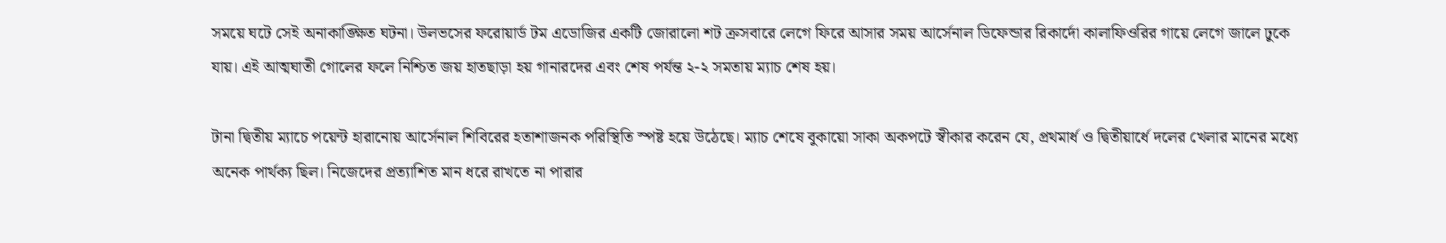সময়ে ঘটে সেই অনাকাঙ্ক্ষিত ঘটনা। উলভসের ফরোয়ার্ড টম এডোজির একটি জোরালো শট ক্রসবারে লেগে ফিরে আসার সময় আর্সেনাল ডিফেন্ডার রিকার্দো কালাফিওরির গায়ে লেগে জালে ঢুকে যায়। এই আত্মঘাতী গোলের ফলে নিশ্চিত জয় হাতছাড়া হয় গানারদের এবং শেষ পর্যন্ত ২-২ সমতায় ম্যাচ শেষ হয়।

টানা দ্বিতীয় ম্যাচে পয়েন্ট হারানোয় আর্সেনাল শিবিরের হতাশাজনক পরিস্থিতি স্পষ্ট হয়ে উঠেছে। ম্যাচ শেষে বুকায়ো সাকা অকপটে স্বীকার করেন যে, প্রথমার্ধ ও দ্বিতীয়ার্ধে দলের খেলার মানের মধ্যে অনেক পার্থক্য ছিল। নিজেদের প্রত্যাশিত মান ধরে রাখতে না পারার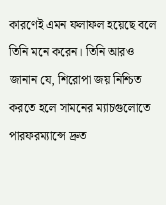কারণেই এমন ফলাফল হয়েছে বলে তিনি মনে করেন। তিনি আরও জানান যে, শিরোপা জয় নিশ্চিত করতে হলে সামনের ম্যাচগুলোতে পারফরম্যান্সে দ্রুত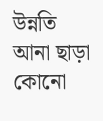উন্নতি আনা ছাড়া কোনো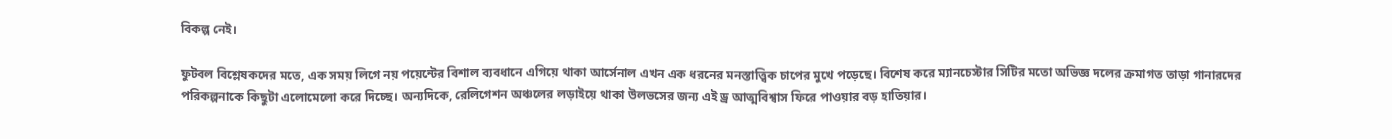বিকল্প নেই।

ফুটবল বিশ্লেষকদের মতে, এক সময় লিগে নয় পয়েন্টের বিশাল ব্যবধানে এগিয়ে থাকা আর্সেনাল এখন এক ধরনের মনস্তাত্ত্বিক চাপের মুখে পড়েছে। বিশেষ করে ম্যানচেস্টার সিটির মতো অভিজ্ঞ দলের ক্রমাগত তাড়া গানারদের পরিকল্পনাকে কিছুটা এলোমেলো করে দিচ্ছে। অন্যদিকে, রেলিগেশন অঞ্চলের লড়াইয়ে থাকা উলভসের জন্য এই ড্র আত্মবিশ্বাস ফিরে পাওয়ার বড় হাতিয়ার।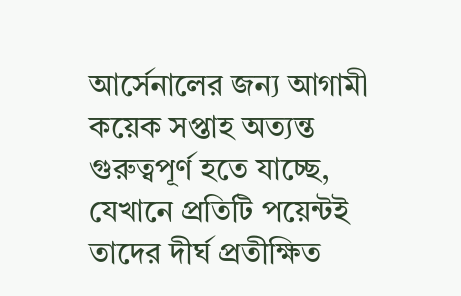আর্সেনালের জন্য আগামী কয়েক সপ্তাহ অত্যন্ত গুরুত্বপূর্ণ হতে যাচ্ছে, যেখানে প্রতিটি পয়েন্টই তাদের দীর্ঘ প্রতীক্ষিত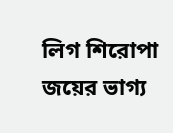লিগ শিরোপা জয়ের ভাগ্য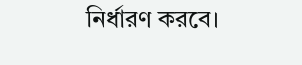নির্ধারণ করবে।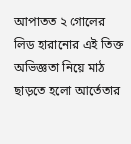আপাতত ২ গোলের লিড হারানোর এই তিক্ত অভিজ্ঞতা নিয়ে মাঠ ছাড়তে হলো আর্তেতার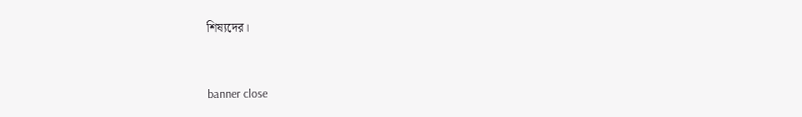শিষ্যদের।


banner close